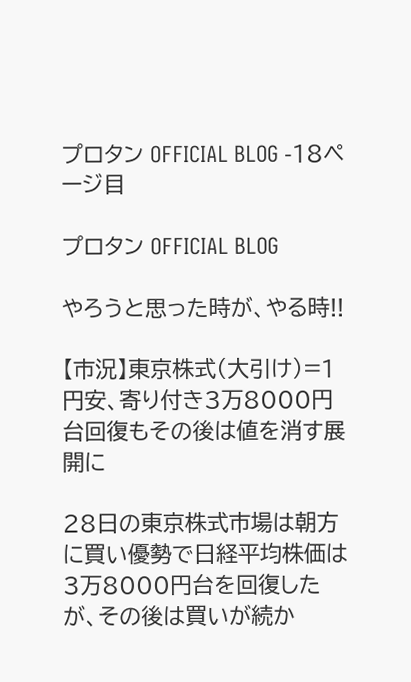プロタン OFFICIAL BLOG -18ページ目

プロタン OFFICIAL BLOG

やろうと思った時が、やる時!!

【市況】東京株式(大引け)=1円安、寄り付き3万8000円台回復もその後は値を消す展開に

28日の東京株式市場は朝方に買い優勢で日経平均株価は3万8000円台を回復したが、その後は買いが続か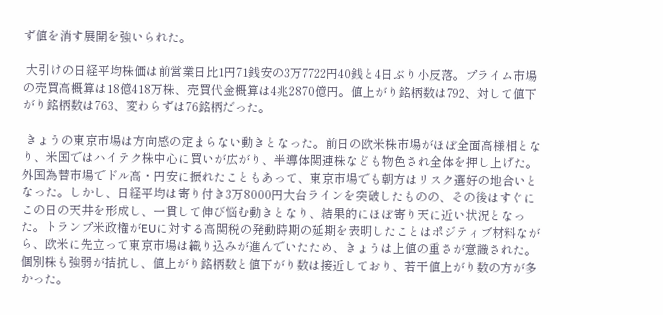ず値を消す展開を強いられた。

 大引けの日経平均株価は前営業日比1円71銭安の3万7722円40銭と4日ぶり小反落。プライム市場の売買高概算は18億418万株、売買代金概算は4兆2870億円。値上がり銘柄数は792、対して値下がり銘柄数は763、変わらずは76銘柄だった。

 きょうの東京市場は方向感の定まらない動きとなった。前日の欧米株市場がほぼ全面高様相となり、米国ではハイテク株中心に買いが広がり、半導体関連株なども物色され全体を押し上げた。外国為替市場でドル高・円安に振れたこともあって、東京市場でも朝方はリスク選好の地合いとなった。しかし、日経平均は寄り付き3万8000円大台ラインを突破したものの、その後はすぐにこの日の天井を形成し、一貫して伸び悩む動きとなり、結果的にほぼ寄り天に近い状況となった。トランプ米政権がEUに対する高関税の発動時期の延期を表明したことはポジティブ材料ながら、欧米に先立って東京市場は織り込みが進んでいたため、きょうは上値の重さが意識された。個別株も強弱が拮抗し、値上がり銘柄数と値下がり数は接近しており、若干値上がり数の方が多かった。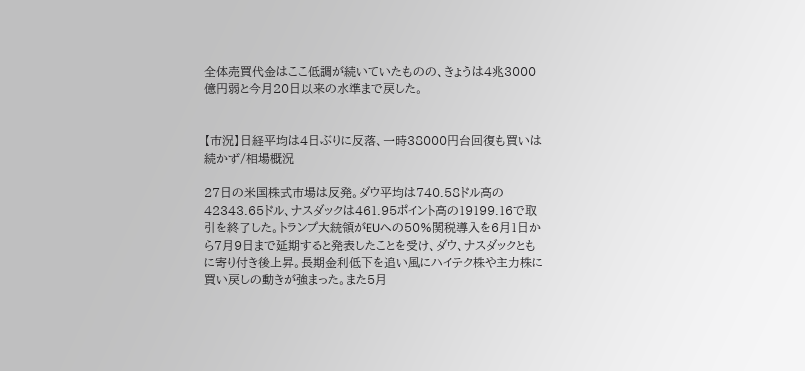全体売買代金はここ低調が続いていたものの、きょうは4兆3000億円弱と今月20日以来の水準まで戻した。


【市況】日経平均は4日ぶりに反落、一時38000円台回復も買いは続かず/相場概況

27日の米国株式市場は反発。ダウ平均は740.58ドル高の42343.65ドル、ナスダックは461.95ポイント高の19199.16で取引を終了した。トランプ大統領がEUへの50%関税導入を6月1日から7月9日まで延期すると発表したことを受け、ダウ、ナスダックともに寄り付き後上昇。長期金利低下を追い風にハイテク株や主力株に買い戻しの動きが強まった。また5月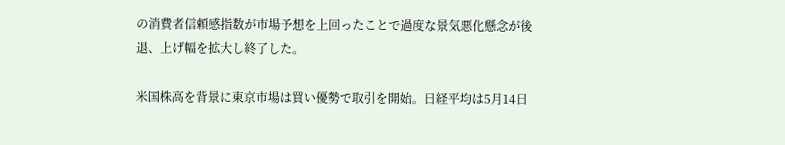の消費者信頼感指数が市場予想を上回ったことで過度な景気悪化懸念が後退、上げ幅を拡大し終了した。

米国株高を背景に東京市場は買い優勢で取引を開始。日経平均は5月14日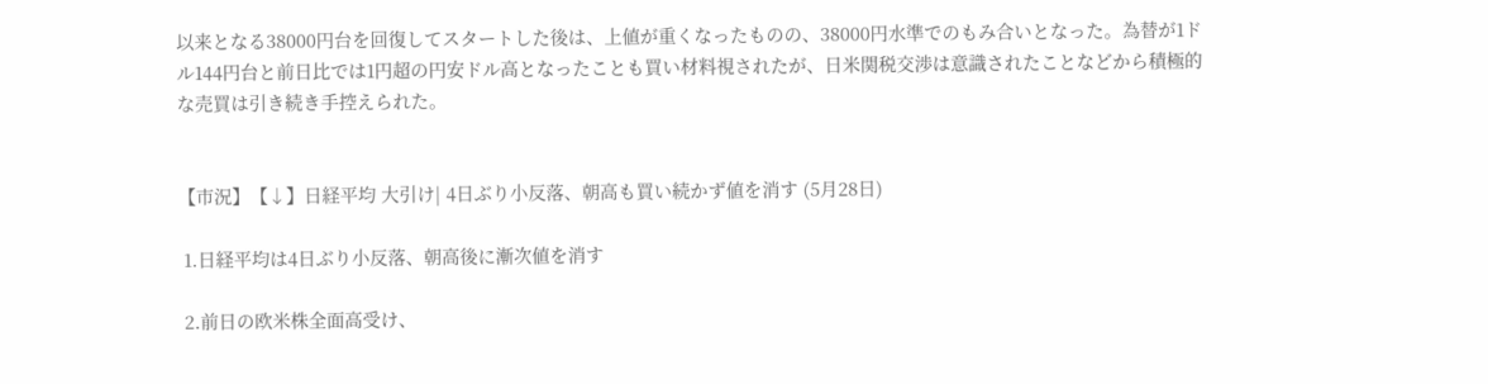以来となる38000円台を回復してスタートした後は、上値が重くなったものの、38000円水準でのもみ合いとなった。為替が1ドル144円台と前日比では1円超の円安ドル高となったことも買い材料視されたが、日米関税交渉は意識されたことなどから積極的な売買は引き続き手控えられた。


【市況】【↓】日経平均 大引け| 4日ぶり小反落、朝高も買い続かず値を消す (5月28日)

 1.日経平均は4日ぶり小反落、朝高後に漸次値を消す

 2.前日の欧米株全面高受け、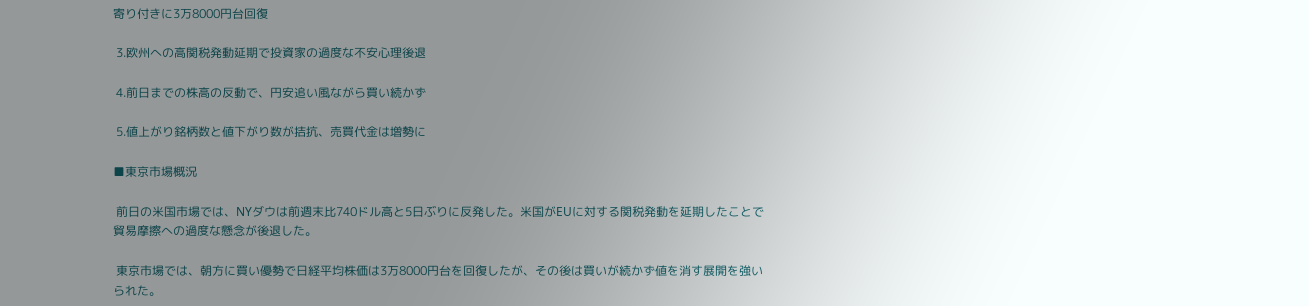寄り付きに3万8000円台回復

 3.欧州への高関税発動延期で投資家の過度な不安心理後退

 4.前日までの株高の反動で、円安追い風ながら買い続かず

 5.値上がり銘柄数と値下がり数が拮抗、売買代金は増勢に

■東京市場概況

 前日の米国市場では、NYダウは前週末比740ドル高と5日ぶりに反発した。米国がEUに対する関税発動を延期したことで貿易摩擦への過度な懸念が後退した。

 東京市場では、朝方に買い優勢で日経平均株価は3万8000円台を回復したが、その後は買いが続かず値を消す展開を強いられた。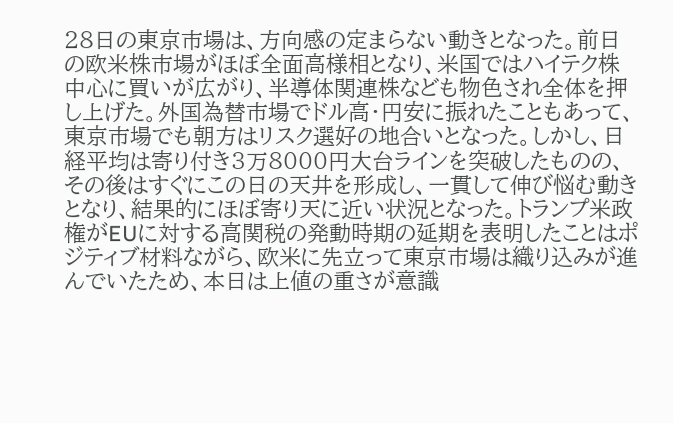28日の東京市場は、方向感の定まらない動きとなった。前日の欧米株市場がほぼ全面高様相となり、米国ではハイテク株中心に買いが広がり、半導体関連株なども物色され全体を押し上げた。外国為替市場でドル高・円安に振れたこともあって、東京市場でも朝方はリスク選好の地合いとなった。しかし、日経平均は寄り付き3万8000円大台ラインを突破したものの、その後はすぐにこの日の天井を形成し、一貫して伸び悩む動きとなり、結果的にほぼ寄り天に近い状況となった。トランプ米政権がEUに対する高関税の発動時期の延期を表明したことはポジティブ材料ながら、欧米に先立って東京市場は織り込みが進んでいたため、本日は上値の重さが意識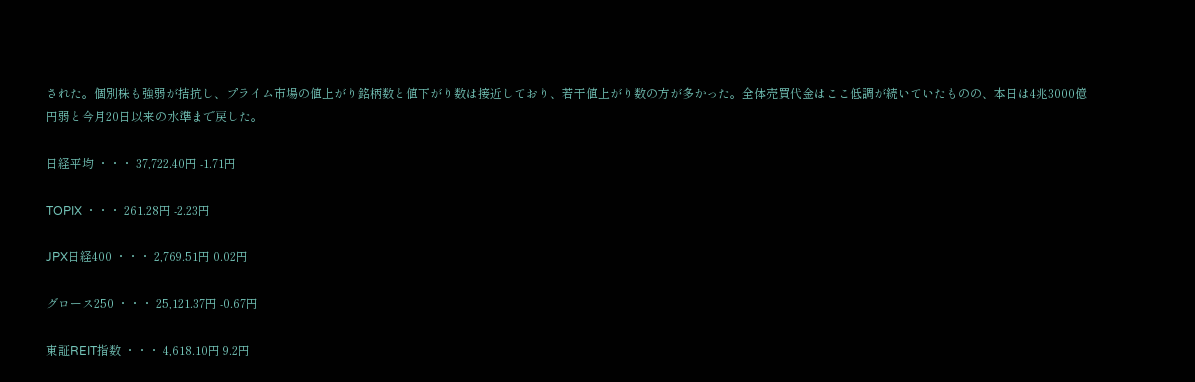された。個別株も強弱が拮抗し、プライム市場の値上がり銘柄数と値下がり数は接近しており、若干値上がり数の方が多かった。全体売買代金はここ低調が続いていたものの、本日は4兆3000億円弱と今月20日以来の水準まで戻した。

日経平均 ・・・ 37,722.40円 -1.71円

TOPIX ・・・ 261.28円 -2.23円

JPX日経400 ・・・ 2,769.51円 0.02円

グロース250 ・・・ 25,121.37円 -0.67円

東証REIT指数 ・・・ 4,618.10円 9.2円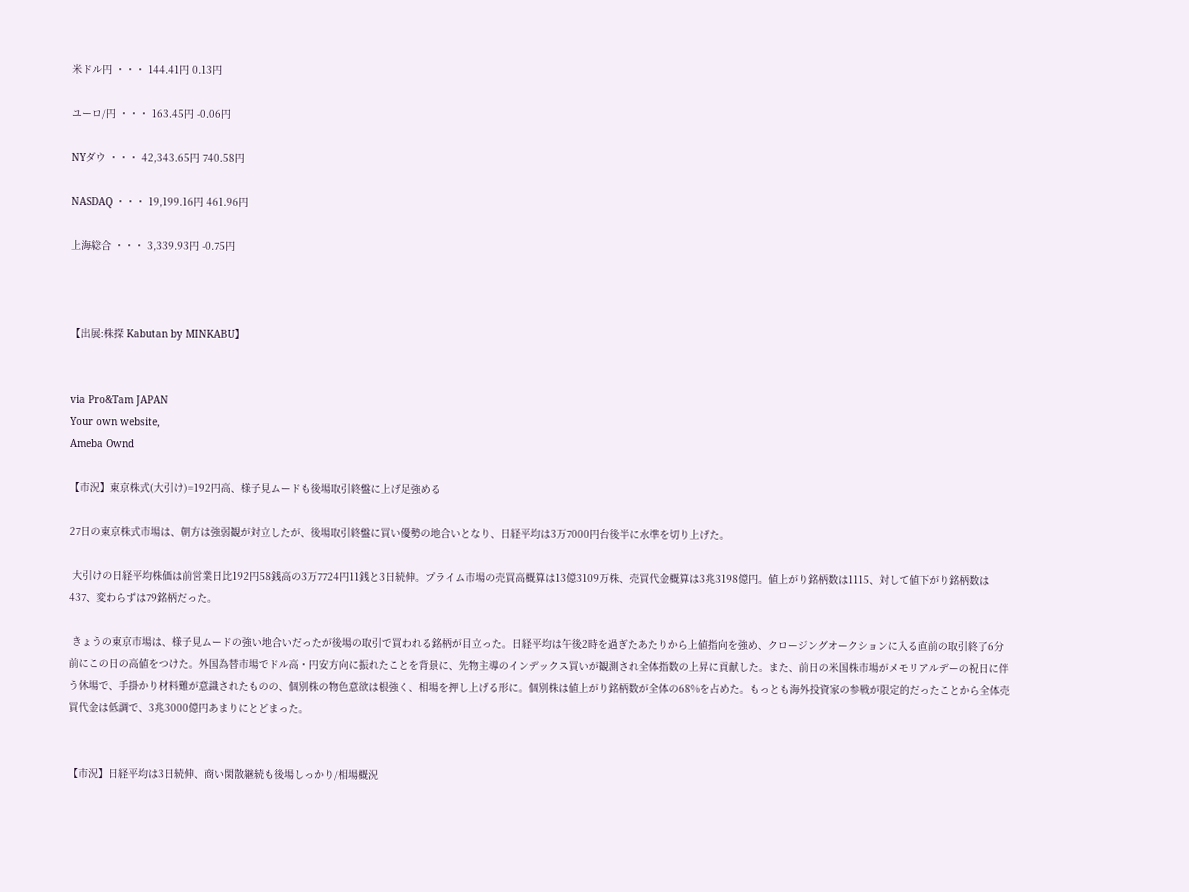米ドル円 ・・・ 144.41円 0.13円

ユーロ/円 ・・・ 163.45円 -0.06円

NYダウ ・・・ 42,343.65円 740.58円

NASDAQ ・・・ 19,199.16円 461.96円

上海総合 ・・・ 3,339.93円 -0.75円



【出展:株探 Kabutan by MINKABU】


via Pro&Tam JAPAN
Your own website,
Ameba Ownd

【市況】東京株式(大引け)=192円高、様子見ムードも後場取引終盤に上げ足強める

27日の東京株式市場は、朝方は強弱観が対立したが、後場取引終盤に買い優勢の地合いとなり、日経平均は3万7000円台後半に水準を切り上げた。

 大引けの日経平均株価は前営業日比192円58銭高の3万7724円11銭と3日続伸。プライム市場の売買高概算は13億3109万株、売買代金概算は3兆3198億円。値上がり銘柄数は1115、対して値下がり銘柄数は437、変わらずは79銘柄だった。

 きょうの東京市場は、様子見ムードの強い地合いだったが後場の取引で買われる銘柄が目立った。日経平均は午後2時を過ぎたあたりから上値指向を強め、クロージングオークションに入る直前の取引終了6分前にこの日の高値をつけた。外国為替市場でドル高・円安方向に振れたことを背景に、先物主導のインデックス買いが観測され全体指数の上昇に貢献した。また、前日の米国株市場がメモリアルデーの祝日に伴う休場で、手掛かり材料難が意識されたものの、個別株の物色意欲は根強く、相場を押し上げる形に。個別株は値上がり銘柄数が全体の68%を占めた。もっとも海外投資家の参戦が限定的だったことから全体売買代金は低調で、3兆3000億円あまりにとどまった。


【市況】日経平均は3日続伸、商い閑散継続も後場しっかり/相場概況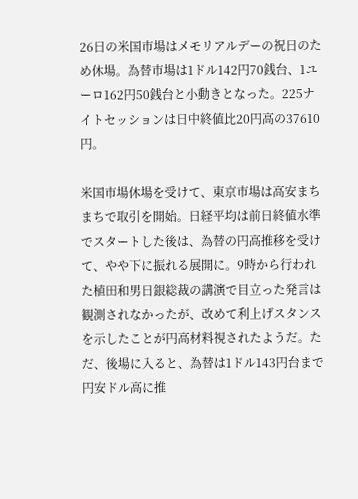26日の米国市場はメモリアルデーの祝日のため休場。為替市場は1ドル142円70銭台、1ユーロ162円50銭台と小動きとなった。225ナイトセッションは日中終値比20円高の37610円。

米国市場休場を受けて、東京市場は高安まちまちで取引を開始。日経平均は前日終値水準でスタートした後は、為替の円高推移を受けて、やや下に振れる展開に。9時から行われた植田和男日銀総裁の講演で目立った発言は観測されなかったが、改めて利上げスタンスを示したことが円高材料視されたようだ。ただ、後場に入ると、為替は1ドル143円台まで円安ドル高に推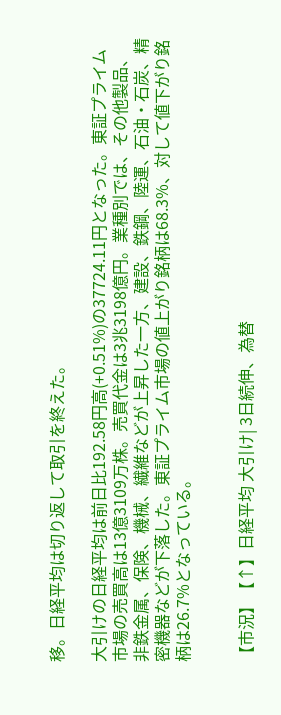移。日経平均は切り返して取引を終えた。

大引けの日経平均は前日比192.58円高(+0.51%)の37724.11円となった。東証プライム市場の売買高は13億3109万株。売買代金は3兆3198億円。業種別では、その他製品、非鉄金属、保険、機械、繊維などが上昇した一方、建設、鉄鋼、陸運、石油・石炭、精密機器などが下落した。東証プライム市場の値上がり銘柄は68.3%、対して値下がり銘柄は26.7%となっている。


【市況】【↑】日経平均 大引け| 3日続伸、為替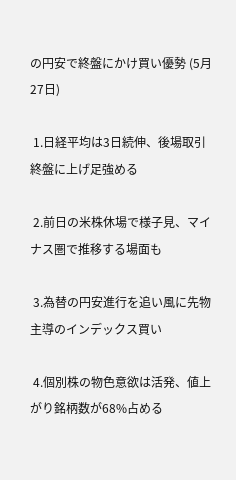の円安で終盤にかけ買い優勢 (5月27日)

 1.日経平均は3日続伸、後場取引終盤に上げ足強める

 2.前日の米株休場で様子見、マイナス圏で推移する場面も

 3.為替の円安進行を追い風に先物主導のインデックス買い

 4.個別株の物色意欲は活発、値上がり銘柄数が68%占める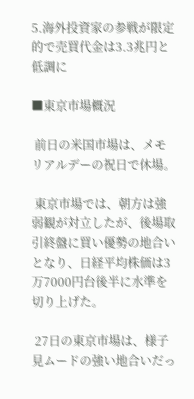5.海外投資家の参戦が限定的で売買代金は3.3兆円と低調に

■東京市場概況

 前日の米国市場は、メモリアルデーの祝日で休場。

 東京市場では、朝方は強弱観が対立したが、後場取引終盤に買い優勢の地合いとなり、日経平均株価は3万7000円台後半に水準を切り上げた。

 27日の東京市場は、様子見ムードの強い地合いだっ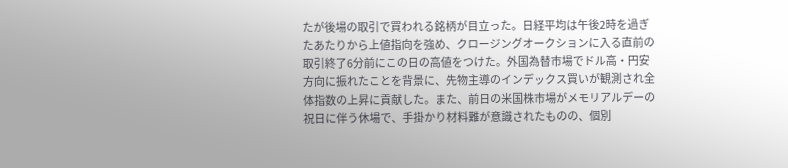たが後場の取引で買われる銘柄が目立った。日経平均は午後2時を過ぎたあたりから上値指向を強め、クロージングオークションに入る直前の取引終了6分前にこの日の高値をつけた。外国為替市場でドル高・円安方向に振れたことを背景に、先物主導のインデックス買いが観測され全体指数の上昇に貢献した。また、前日の米国株市場がメモリアルデーの祝日に伴う休場で、手掛かり材料難が意識されたものの、個別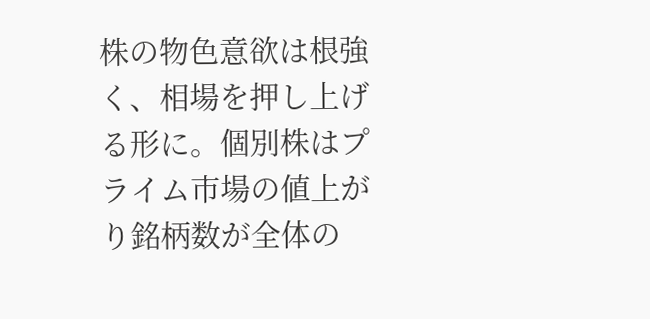株の物色意欲は根強く、相場を押し上げる形に。個別株はプライム市場の値上がり銘柄数が全体の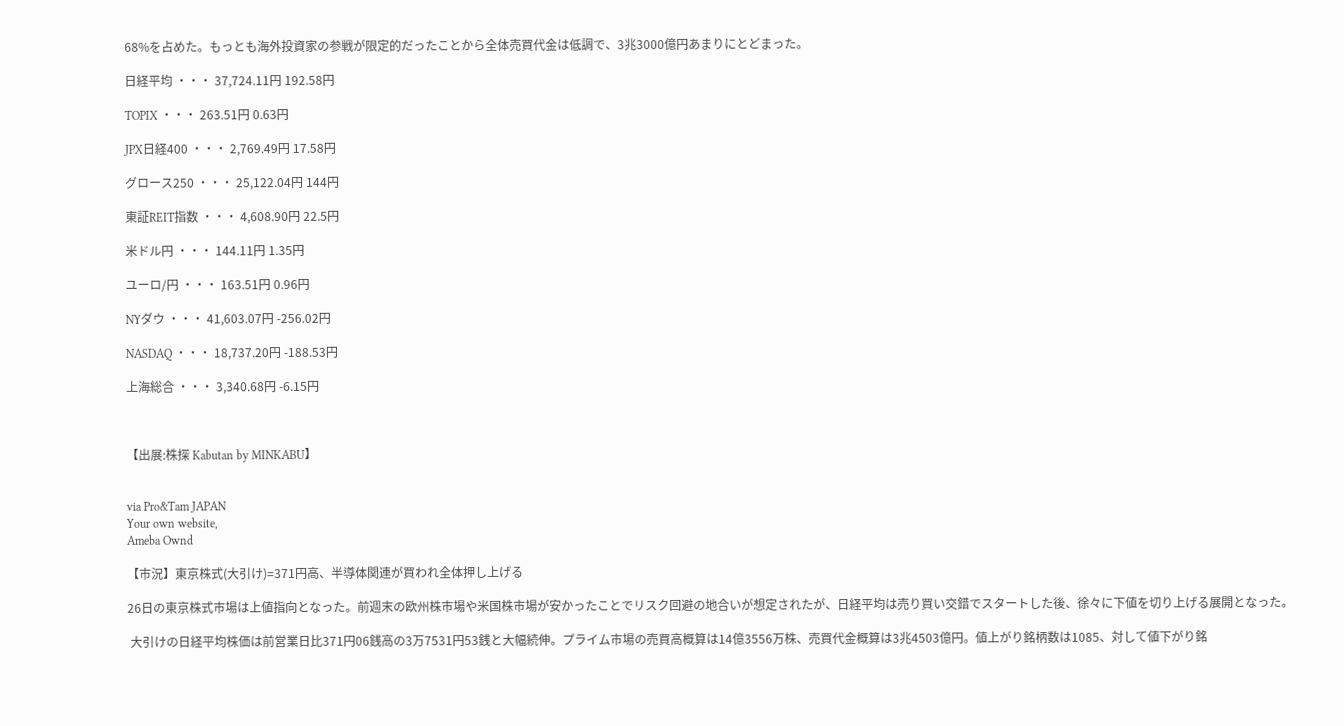68%を占めた。もっとも海外投資家の参戦が限定的だったことから全体売買代金は低調で、3兆3000億円あまりにとどまった。

日経平均 ・・・ 37,724.11円 192.58円

TOPIX ・・・ 263.51円 0.63円

JPX日経400 ・・・ 2,769.49円 17.58円

グロース250 ・・・ 25,122.04円 144円

東証REIT指数 ・・・ 4,608.90円 22.5円

米ドル円 ・・・ 144.11円 1.35円

ユーロ/円 ・・・ 163.51円 0.96円

NYダウ ・・・ 41,603.07円 -256.02円

NASDAQ ・・・ 18,737.20円 -188.53円

上海総合 ・・・ 3,340.68円 -6.15円



【出展:株探 Kabutan by MINKABU】


via Pro&Tam JAPAN
Your own website,
Ameba Ownd

【市況】東京株式(大引け)=371円高、半導体関連が買われ全体押し上げる

26日の東京株式市場は上値指向となった。前週末の欧州株市場や米国株市場が安かったことでリスク回避の地合いが想定されたが、日経平均は売り買い交錯でスタートした後、徐々に下値を切り上げる展開となった。

 大引けの日経平均株価は前営業日比371円06銭高の3万7531円53銭と大幅続伸。プライム市場の売買高概算は14億3556万株、売買代金概算は3兆4503億円。値上がり銘柄数は1085、対して値下がり銘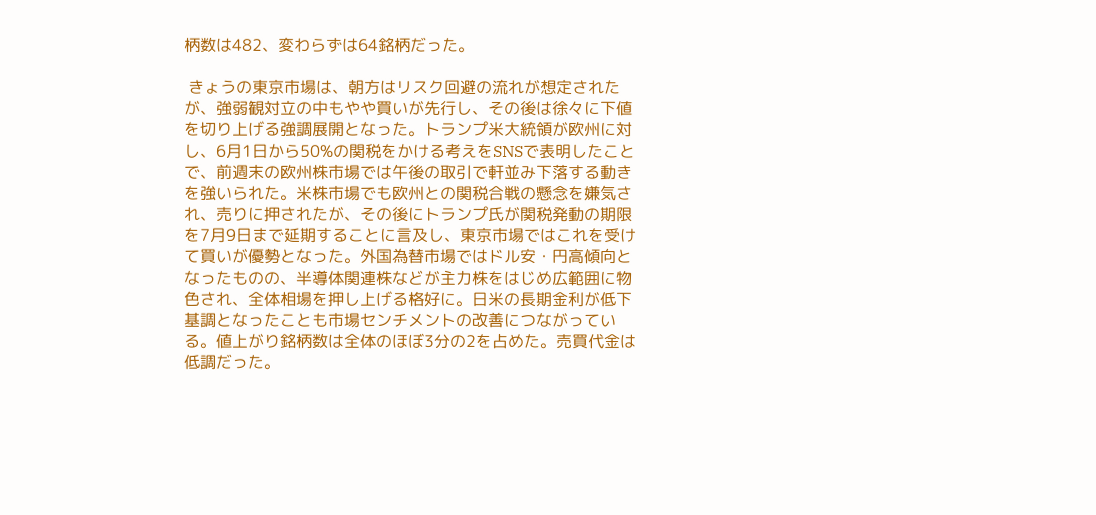柄数は482、変わらずは64銘柄だった。

 きょうの東京市場は、朝方はリスク回避の流れが想定されたが、強弱観対立の中もやや買いが先行し、その後は徐々に下値を切り上げる強調展開となった。トランプ米大統領が欧州に対し、6月1日から50%の関税をかける考えをSNSで表明したことで、前週末の欧州株市場では午後の取引で軒並み下落する動きを強いられた。米株市場でも欧州との関税合戦の懸念を嫌気され、売りに押されたが、その後にトランプ氏が関税発動の期限を7月9日まで延期することに言及し、東京市場ではこれを受けて買いが優勢となった。外国為替市場ではドル安・円高傾向となったものの、半導体関連株などが主力株をはじめ広範囲に物色され、全体相場を押し上げる格好に。日米の長期金利が低下基調となったことも市場センチメントの改善につながっている。値上がり銘柄数は全体のほぼ3分の2を占めた。売買代金は低調だった。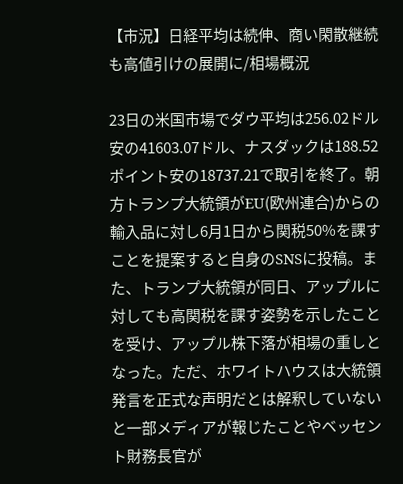【市況】日経平均は続伸、商い閑散継続も高値引けの展開に/相場概況

23日の米国市場でダウ平均は256.02ドル安の41603.07ドル、ナスダックは188.52ポイント安の18737.21で取引を終了。朝方トランプ大統領がEU(欧州連合)からの輸入品に対し6月1日から関税50%を課すことを提案すると自身のSNSに投稿。また、トランプ大統領が同日、アップルに対しても高関税を課す姿勢を示したことを受け、アップル株下落が相場の重しとなった。ただ、ホワイトハウスは大統領発言を正式な声明だとは解釈していないと一部メディアが報じたことやベッセント財務長官が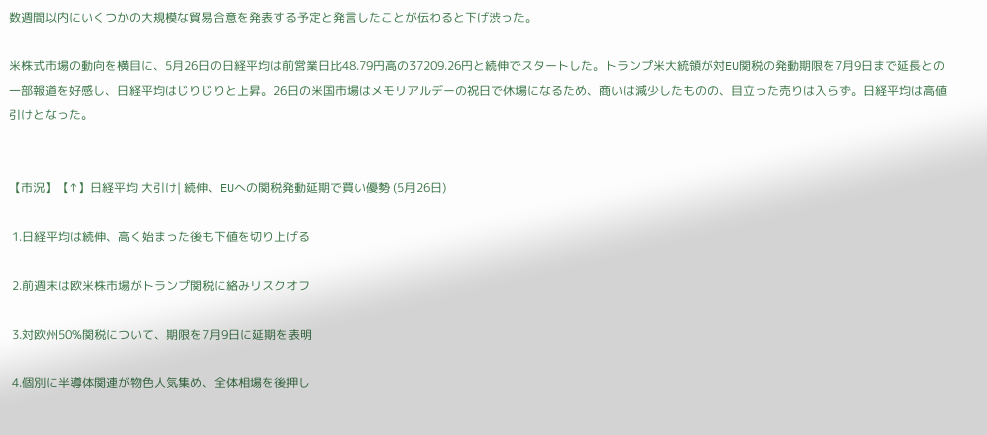数週間以内にいくつかの大規模な貿易合意を発表する予定と発言したことが伝わると下げ渋った。

米株式市場の動向を横目に、5月26日の日経平均は前営業日比48.79円高の37209.26円と続伸でスタートした。トランプ米大統領が対EU関税の発動期限を7月9日まで延長との一部報道を好感し、日経平均はじりじりと上昇。26日の米国市場はメモリアルデーの祝日で休場になるため、商いは減少したものの、目立った売りは入らず。日経平均は高値引けとなった。


【市況】【↑】日経平均 大引け| 続伸、EUへの関税発動延期で買い優勢 (5月26日)

 1.日経平均は続伸、高く始まった後も下値を切り上げる

 2.前週末は欧米株市場がトランプ関税に絡みリスクオフ

 3.対欧州50%関税について、期限を7月9日に延期を表明

 4.個別に半導体関連が物色人気集め、全体相場を後押し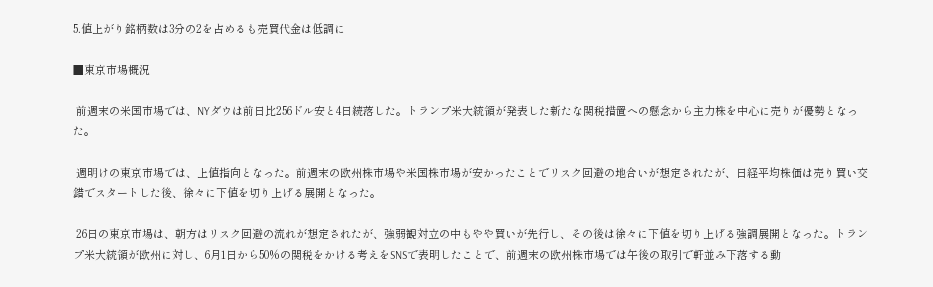5.値上がり銘柄数は3分の2を占めるも売買代金は低調に

■東京市場概況

 前週末の米国市場では、NYダウは前日比256ドル安と4日続落した。トランプ米大統領が発表した新たな関税措置への懸念から主力株を中心に売りが優勢となった。

 週明けの東京市場では、上値指向となった。前週末の欧州株市場や米国株市場が安かったことでリスク回避の地合いが想定されたが、日経平均株価は売り買い交錯でスタートした後、徐々に下値を切り上げる展開となった。

 26日の東京市場は、朝方はリスク回避の流れが想定されたが、強弱観対立の中もやや買いが先行し、その後は徐々に下値を切り上げる強調展開となった。トランプ米大統領が欧州に対し、6月1日から50%の関税をかける考えをSNSで表明したことで、前週末の欧州株市場では午後の取引で軒並み下落する動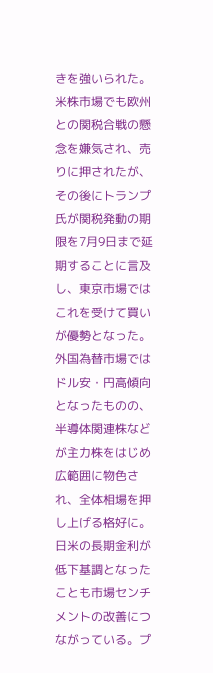きを強いられた。米株市場でも欧州との関税合戦の懸念を嫌気され、売りに押されたが、その後にトランプ氏が関税発動の期限を7月9日まで延期することに言及し、東京市場ではこれを受けて買いが優勢となった。外国為替市場ではドル安・円高傾向となったものの、半導体関連株などが主力株をはじめ広範囲に物色され、全体相場を押し上げる格好に。日米の長期金利が低下基調となったことも市場センチメントの改善につながっている。プ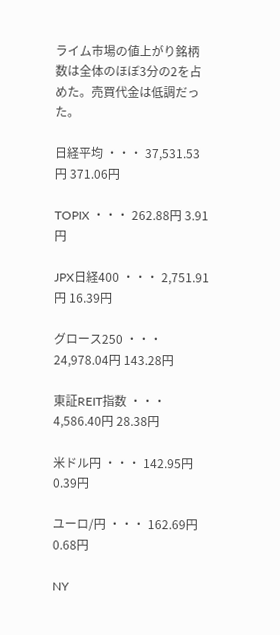ライム市場の値上がり銘柄数は全体のほぼ3分の2を占めた。売買代金は低調だった。

日経平均 ・・・ 37,531.53円 371.06円

TOPIX ・・・ 262.88円 3.91円

JPX日経400 ・・・ 2,751.91円 16.39円

グロース250 ・・・ 24,978.04円 143.28円

東証REIT指数 ・・・ 4,586.40円 28.38円

米ドル円 ・・・ 142.95円 0.39円

ユーロ/円 ・・・ 162.69円 0.68円

NY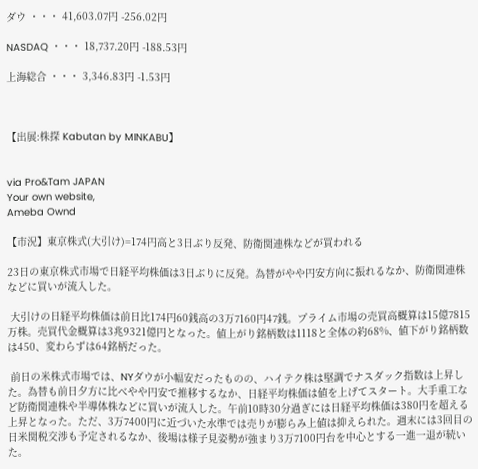ダウ ・・・ 41,603.07円 -256.02円

NASDAQ ・・・ 18,737.20円 -188.53円

上海総合 ・・・ 3,346.83円 -1.53円



【出展:株探 Kabutan by MINKABU】


via Pro&Tam JAPAN
Your own website,
Ameba Ownd

【市況】東京株式(大引け)=174円高と3日ぶり反発、防衛関連株などが買われる

23日の東京株式市場で日経平均株価は3日ぶりに反発。為替がやや円安方向に振れるなか、防衛関連株などに買いが流入した。

 大引けの日経平均株価は前日比174円60銭高の3万7160円47銭。プライム市場の売買高概算は15億7815万株。売買代金概算は3兆9321億円となった。値上がり銘柄数は1118と全体の約68%、値下がり銘柄数は450、変わらずは64銘柄だった。

 前日の米株式市場では、NYダウが小幅安だったものの、ハイテク株は堅調でナスダック指数は上昇した。為替も前日夕方に比べやや円安で推移するなか、日経平均株価は値を上げてスタート。大手重工など防衛関連株や半導体株などに買いが流入した。午前10時30分過ぎには日経平均株価は380円を超える上昇となった。ただ、3万7400円に近づいた水準では売りが膨らみ上値は抑えられた。週末には3回目の日米関税交渉も予定されるなか、後場は様子見姿勢が強まり3万7100円台を中心とする一進一退が続いた。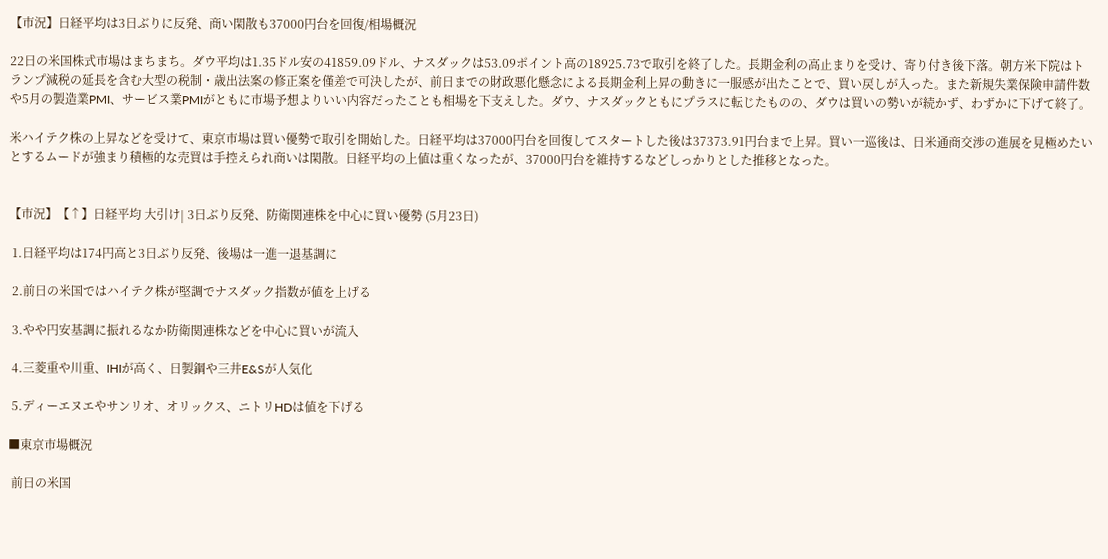【市況】日経平均は3日ぶりに反発、商い閑散も37000円台を回復/相場概況

22日の米国株式市場はまちまち。ダウ平均は1.35ドル安の41859.09ドル、ナスダックは53.09ポイント高の18925.73で取引を終了した。長期金利の高止まりを受け、寄り付き後下落。朝方米下院はトランプ減税の延長を含む大型の税制・歳出法案の修正案を僅差で可決したが、前日までの財政悪化懸念による長期金利上昇の動きに一服感が出たことで、買い戻しが入った。また新規失業保険申請件数や5月の製造業PMI、サービス業PMIがともに市場予想よりいい内容だったことも相場を下支えした。ダウ、ナスダックともにプラスに転じたものの、ダウは買いの勢いが続かず、わずかに下げて終了。

米ハイテク株の上昇などを受けて、東京市場は買い優勢で取引を開始した。日経平均は37000円台を回復してスタートした後は37373.91円台まで上昇。買い一巡後は、日米通商交渉の進展を見極めたいとするムードが強まり積極的な売買は手控えられ商いは閑散。日経平均の上値は重くなったが、37000円台を維持するなどしっかりとした推移となった。


【市況】【↑】日経平均 大引け| 3日ぶり反発、防衛関連株を中心に買い優勢 (5月23日)

 1.日経平均は174円高と3日ぶり反発、後場は一進一退基調に

 2.前日の米国ではハイテク株が堅調でナスダック指数が値を上げる

 3.やや円安基調に振れるなか防衛関連株などを中心に買いが流入

 4.三菱重や川重、IHIが高く、日製鋼や三井E&Sが人気化

 5.ディーエヌエやサンリオ、オリックス、ニトリHDは値を下げる

■東京市場概況

 前日の米国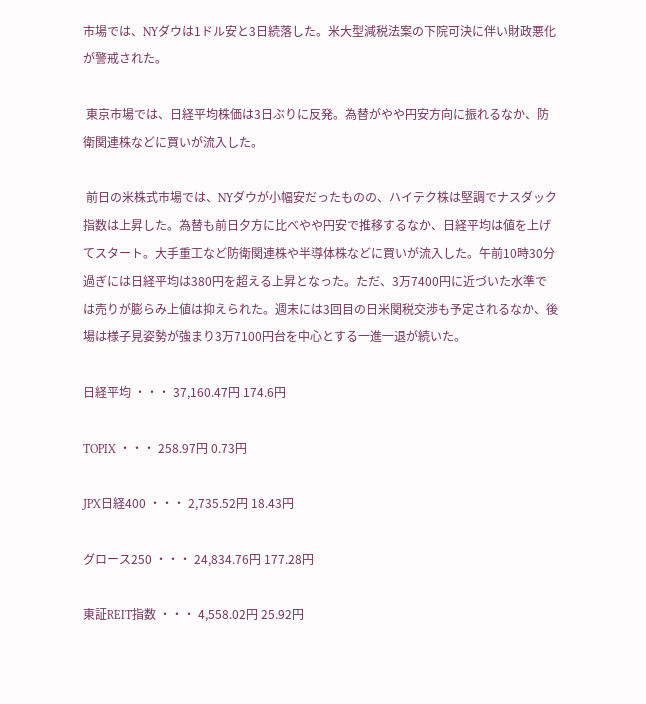市場では、NYダウは1ドル安と3日続落した。米大型減税法案の下院可決に伴い財政悪化が警戒された。

 東京市場では、日経平均株価は3日ぶりに反発。為替がやや円安方向に振れるなか、防衛関連株などに買いが流入した。

 前日の米株式市場では、NYダウが小幅安だったものの、ハイテク株は堅調でナスダック指数は上昇した。為替も前日夕方に比べやや円安で推移するなか、日経平均は値を上げてスタート。大手重工など防衛関連株や半導体株などに買いが流入した。午前10時30分過ぎには日経平均は380円を超える上昇となった。ただ、3万7400円に近づいた水準では売りが膨らみ上値は抑えられた。週末には3回目の日米関税交渉も予定されるなか、後場は様子見姿勢が強まり3万7100円台を中心とする一進一退が続いた。

日経平均 ・・・ 37,160.47円 174.6円

TOPIX ・・・ 258.97円 0.73円

JPX日経400 ・・・ 2,735.52円 18.43円

グロース250 ・・・ 24,834.76円 177.28円

東証REIT指数 ・・・ 4,558.02円 25.92円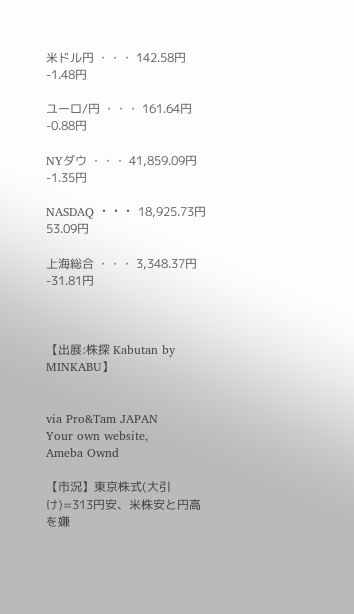米ドル円 ・・・ 142.58円 -1.48円

ユーロ/円 ・・・ 161.64円 -0.88円

NYダウ ・・・ 41,859.09円 -1.35円

NASDAQ ・・・ 18,925.73円 53.09円

上海総合 ・・・ 3,348.37円 -31.81円



【出展:株探 Kabutan by MINKABU】


via Pro&Tam JAPAN
Your own website,
Ameba Ownd

【市況】東京株式(大引け)=313円安、米株安と円高を嫌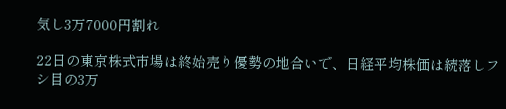気し3万7000円割れ

22日の東京株式市場は終始売り優勢の地合いで、日経平均株価は続落しフシ目の3万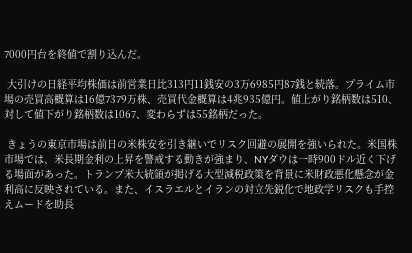7000円台を終値で割り込んだ。

 大引けの日経平均株価は前営業日比313円11銭安の3万6985円87銭と続落。プライム市場の売買高概算は16億7379万株、売買代金概算は4兆935億円。値上がり銘柄数は510、対して値下がり銘柄数は1067、変わらずは55銘柄だった。

 きょうの東京市場は前日の米株安を引き継いでリスク回避の展開を強いられた。米国株市場では、米長期金利の上昇を警戒する動きが強まり、NYダウは一時900ドル近く下げる場面があった。トランプ米大統領が掲げる大型減税政策を背景に米財政悪化懸念が金利高に反映されている。また、イスラエルとイランの対立先鋭化で地政学リスクも手控えムードを助長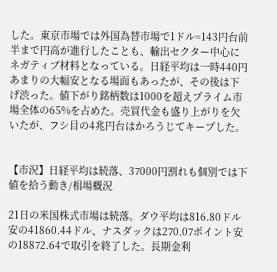した。東京市場では外国為替市場で1ドル=143円台前半まで円高が進行したことも、輸出セクター中心にネガティブ材料となっている。日経平均は一時440円あまりの大幅安となる場面もあったが、その後は下げ渋った。値下がり銘柄数は1000を超えプライム市場全体の65%を占めた。売買代金も盛り上がりを欠いたが、フシ目の4兆円台はかろうじてキープした。


【市況】日経平均は続落、37000円割れも個別では下値を拾う動き/相場概況

21日の米国株式市場は続落。ダウ平均は816.80ドル安の41860.44ドル、ナスダックは270.07ポイント安の18872.64で取引を終了した。長期金利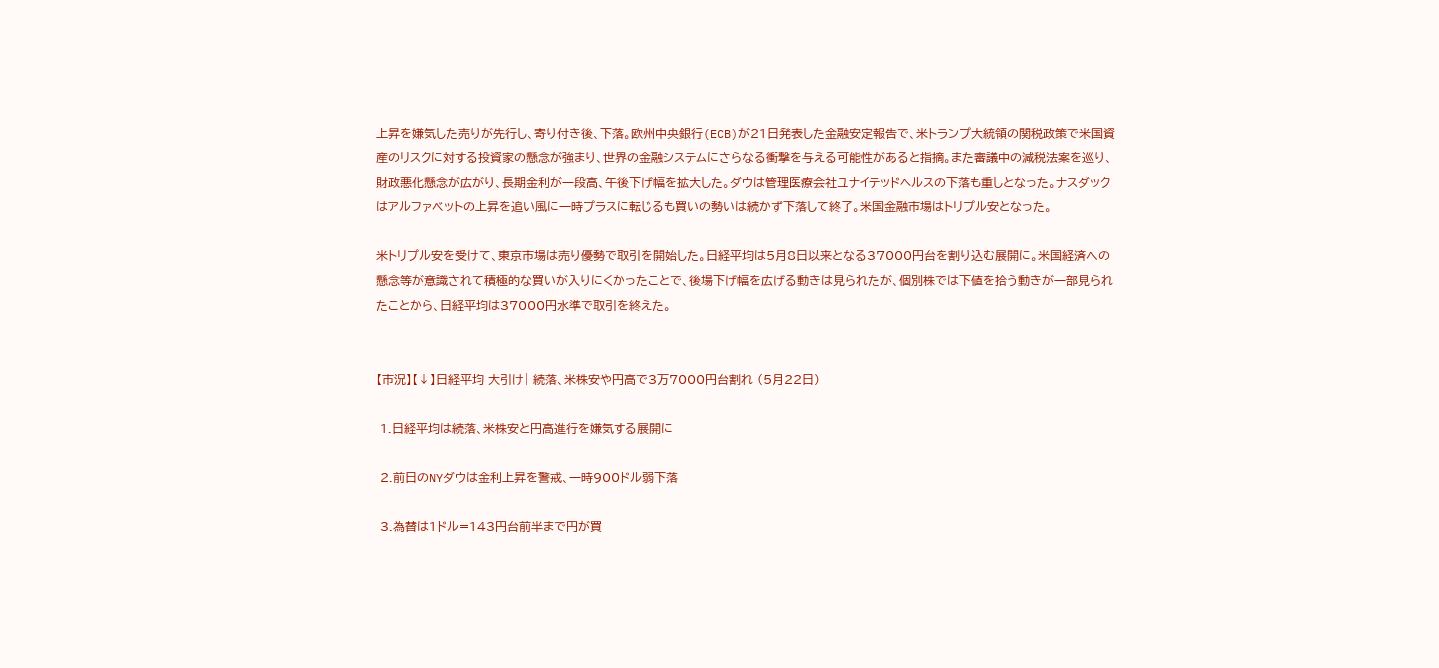上昇を嫌気した売りが先行し、寄り付き後、下落。欧州中央銀行(ECB)が21日発表した金融安定報告で、米トランプ大統領の関税政策で米国資産のリスクに対する投資家の懸念が強まり、世界の金融システムにさらなる衝撃を与える可能性があると指摘。また審議中の減税法案を巡り、財政悪化懸念が広がり、長期金利が一段高、午後下げ幅を拡大した。ダウは管理医療会社ユナイテッドヘルスの下落も重しとなった。ナスダックはアルファベットの上昇を追い風に一時プラスに転じるも買いの勢いは続かず下落して終了。米国金融市場はトリプル安となった。

米トリプル安を受けて、東京市場は売り優勢で取引を開始した。日経平均は5月8日以来となる37000円台を割り込む展開に。米国経済への懸念等が意識されて積極的な買いが入りにくかったことで、後場下げ幅を広げる動きは見られたが、個別株では下値を拾う動きが一部見られたことから、日経平均は37000円水準で取引を終えた。


【市況】【↓】日経平均 大引け| 続落、米株安や円高で3万7000円台割れ (5月22日)

 1.日経平均は続落、米株安と円高進行を嫌気する展開に

 2.前日のNYダウは金利上昇を警戒、一時900ドル弱下落

 3.為替は1ドル=143円台前半まで円が買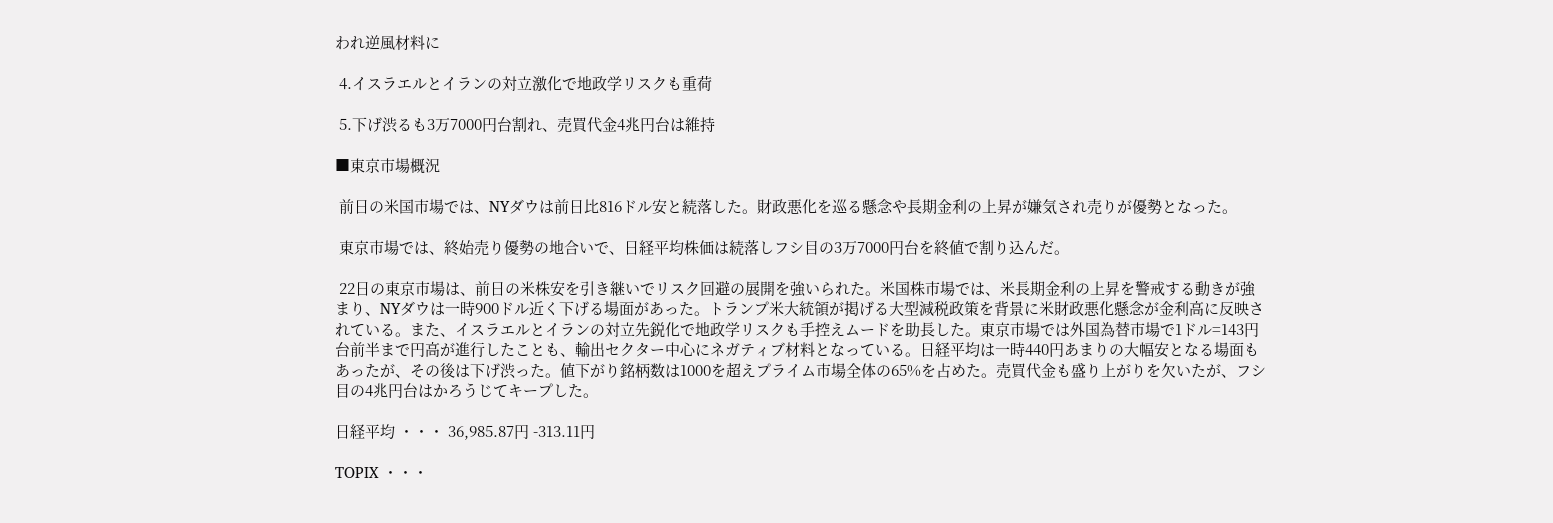われ逆風材料に

 4.イスラエルとイランの対立激化で地政学リスクも重荷

 5.下げ渋るも3万7000円台割れ、売買代金4兆円台は維持

■東京市場概況

 前日の米国市場では、NYダウは前日比816ドル安と続落した。財政悪化を巡る懸念や長期金利の上昇が嫌気され売りが優勢となった。

 東京市場では、終始売り優勢の地合いで、日経平均株価は続落しフシ目の3万7000円台を終値で割り込んだ。

 22日の東京市場は、前日の米株安を引き継いでリスク回避の展開を強いられた。米国株市場では、米長期金利の上昇を警戒する動きが強まり、NYダウは一時900ドル近く下げる場面があった。トランプ米大統領が掲げる大型減税政策を背景に米財政悪化懸念が金利高に反映されている。また、イスラエルとイランの対立先鋭化で地政学リスクも手控えムードを助長した。東京市場では外国為替市場で1ドル=143円台前半まで円高が進行したことも、輸出セクター中心にネガティブ材料となっている。日経平均は一時440円あまりの大幅安となる場面もあったが、その後は下げ渋った。値下がり銘柄数は1000を超えプライム市場全体の65%を占めた。売買代金も盛り上がりを欠いたが、フシ目の4兆円台はかろうじてキープした。

日経平均 ・・・ 36,985.87円 -313.11円

TOPIX ・・・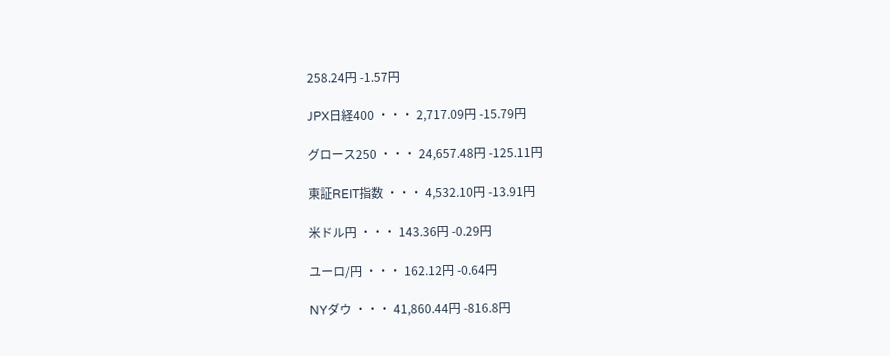258.24円 -1.57円

JPX日経400 ・・・ 2,717.09円 -15.79円

グロース250 ・・・ 24,657.48円 -125.11円

東証REIT指数 ・・・ 4,532.10円 -13.91円

米ドル円 ・・・ 143.36円 -0.29円

ユーロ/円 ・・・ 162.12円 -0.64円

NYダウ ・・・ 41,860.44円 -816.8円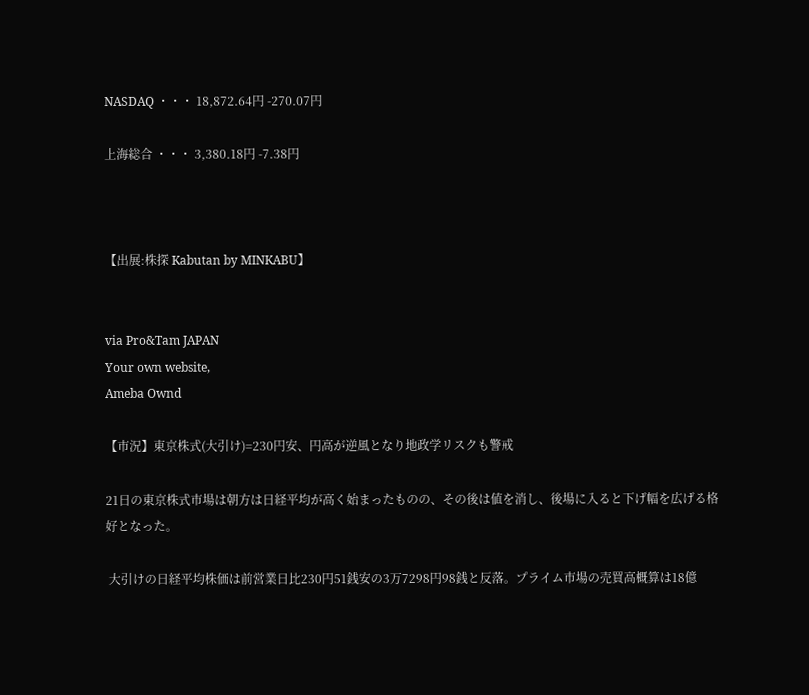NASDAQ ・・・ 18,872.64円 -270.07円

上海総合 ・・・ 3,380.18円 -7.38円



【出展:株探 Kabutan by MINKABU】


via Pro&Tam JAPAN
Your own website,
Ameba Ownd

【市況】東京株式(大引け)=230円安、円高が逆風となり地政学リスクも警戒

21日の東京株式市場は朝方は日経平均が高く始まったものの、その後は値を消し、後場に入ると下げ幅を広げる格好となった。

 大引けの日経平均株価は前営業日比230円51銭安の3万7298円98銭と反落。プライム市場の売買高概算は18億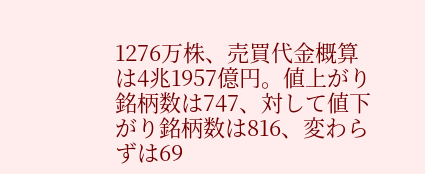1276万株、売買代金概算は4兆1957億円。値上がり銘柄数は747、対して値下がり銘柄数は816、変わらずは69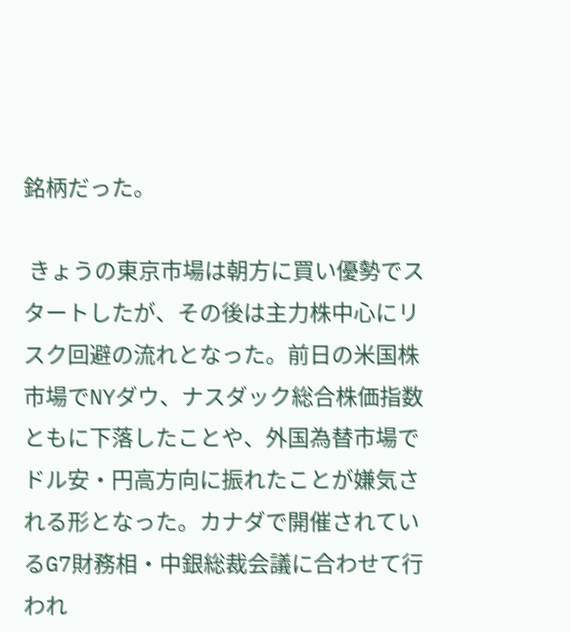銘柄だった。

 きょうの東京市場は朝方に買い優勢でスタートしたが、その後は主力株中心にリスク回避の流れとなった。前日の米国株市場でNYダウ、ナスダック総合株価指数ともに下落したことや、外国為替市場でドル安・円高方向に振れたことが嫌気される形となった。カナダで開催されているG7財務相・中銀総裁会議に合わせて行われ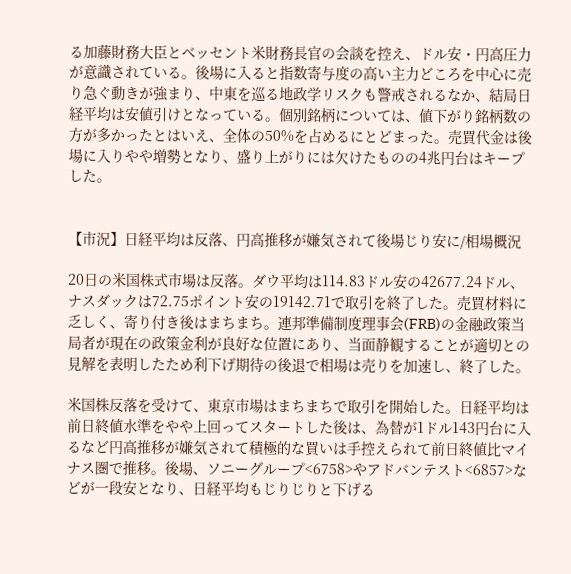る加藤財務大臣とベッセント米財務長官の会談を控え、ドル安・円高圧力が意識されている。後場に入ると指数寄与度の高い主力どころを中心に売り急ぐ動きが強まり、中東を巡る地政学リスクも警戒されるなか、結局日経平均は安値引けとなっている。個別銘柄については、値下がり銘柄数の方が多かったとはいえ、全体の50%を占めるにとどまった。売買代金は後場に入りやや増勢となり、盛り上がりには欠けたものの4兆円台はキープした。


【市況】日経平均は反落、円高推移が嫌気されて後場じり安に/相場概況

20日の米国株式市場は反落。ダウ平均は114.83ドル安の42677.24ドル、ナスダックは72.75ポイント安の19142.71で取引を終了した。売買材料に乏しく、寄り付き後はまちまち。連邦準備制度理事会(FRB)の金融政策当局者が現在の政策金利が良好な位置にあり、当面静観することが適切との見解を表明したため利下げ期待の後退で相場は売りを加速し、終了した。

米国株反落を受けて、東京市場はまちまちで取引を開始した。日経平均は前日終値水準をやや上回ってスタートした後は、為替が1ドル143円台に入るなど円高推移が嫌気されて積極的な買いは手控えられて前日終値比マイナス圏で推移。後場、ソニーグループ<6758>やアドバンテスト<6857>などが一段安となり、日経平均もじりじりと下げる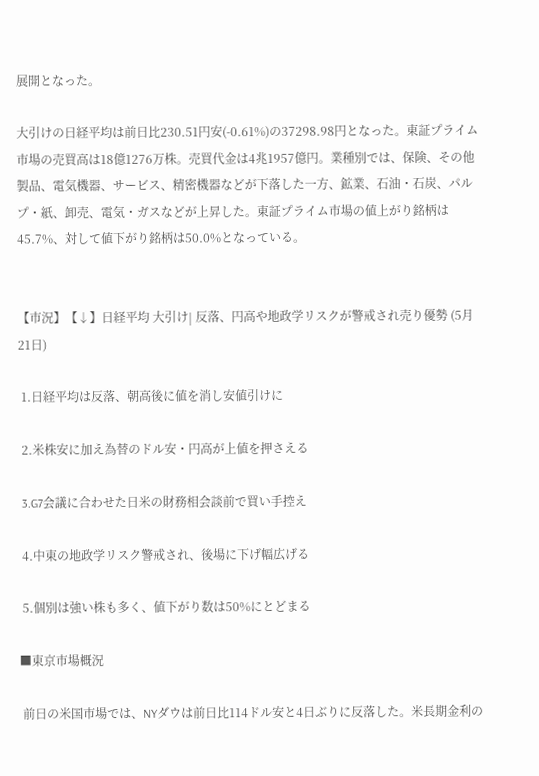展開となった。

大引けの日経平均は前日比230.51円安(-0.61%)の37298.98円となった。東証プライム市場の売買高は18億1276万株。売買代金は4兆1957億円。業種別では、保険、その他製品、電気機器、サービス、精密機器などが下落した一方、鉱業、石油・石炭、パルプ・紙、卸売、電気・ガスなどが上昇した。東証プライム市場の値上がり銘柄は45.7%、対して値下がり銘柄は50.0%となっている。


【市況】【↓】日経平均 大引け| 反落、円高や地政学リスクが警戒され売り優勢 (5月21日)

 1.日経平均は反落、朝高後に値を消し安値引けに

 2.米株安に加え為替のドル安・円高が上値を押さえる

 3.G7会議に合わせた日米の財務相会談前で買い手控え

 4.中東の地政学リスク警戒され、後場に下げ幅広げる

 5.個別は強い株も多く、値下がり数は50%にとどまる

■東京市場概況

 前日の米国市場では、NYダウは前日比114ドル安と4日ぶりに反落した。米長期金利の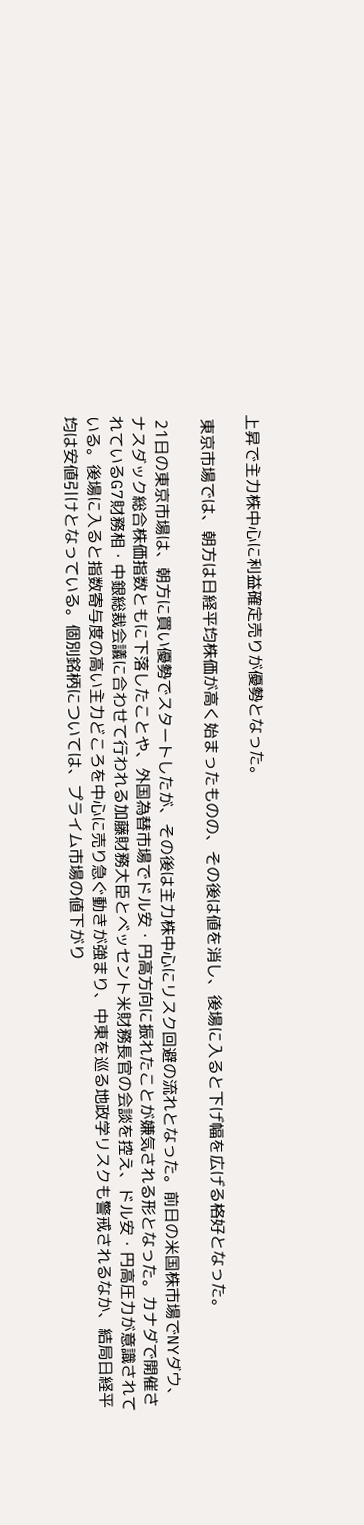上昇で主力株中心に利益確定売りが優勢となった。

 東京市場では、朝方は日経平均株価が高く始まったものの、その後は値を消し、後場に入ると下げ幅を広げる格好となった。

 21日の東京市場は、朝方に買い優勢でスタートしたが、その後は主力株中心にリスク回避の流れとなった。前日の米国株市場でNYダウ、ナスダック総合株価指数ともに下落したことや、外国為替市場でドル安・円高方向に振れたことが嫌気される形となった。カナダで開催されているG7財務相・中銀総裁会議に合わせて行われる加藤財務大臣とベッセント米財務長官の会談を控え、ドル安・円高圧力が意識されている。後場に入ると指数寄与度の高い主力どころを中心に売り急ぐ動きが強まり、中東を巡る地政学リスクも警戒されるなか、結局日経平均は安値引けとなっている。個別銘柄については、プライム市場の値下がり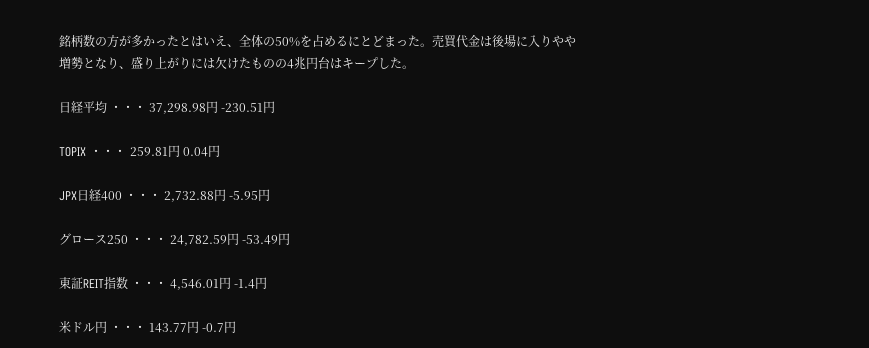銘柄数の方が多かったとはいえ、全体の50%を占めるにとどまった。売買代金は後場に入りやや増勢となり、盛り上がりには欠けたものの4兆円台はキープした。

日経平均 ・・・ 37,298.98円 -230.51円

TOPIX ・・・ 259.81円 0.04円

JPX日経400 ・・・ 2,732.88円 -5.95円

グロース250 ・・・ 24,782.59円 -53.49円

東証REIT指数 ・・・ 4,546.01円 -1.4円

米ドル円 ・・・ 143.77円 -0.7円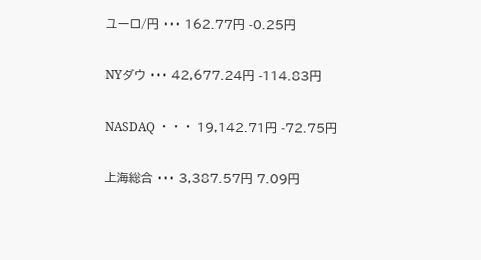ユーロ/円 ・・・ 162.77円 -0.25円

NYダウ ・・・ 42,677.24円 -114.83円

NASDAQ ・・・ 19,142.71円 -72.75円

上海総合 ・・・ 3,387.57円 7.09円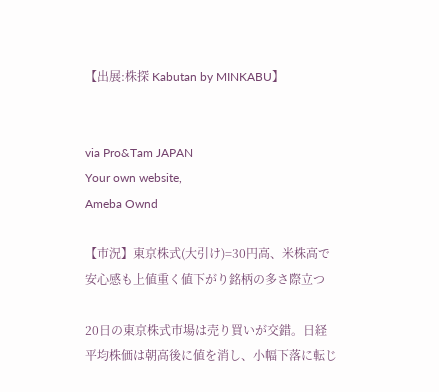【出展:株探 Kabutan by MINKABU】


via Pro&Tam JAPAN
Your own website,
Ameba Ownd

【市況】東京株式(大引け)=30円高、米株高で安心感も上値重く値下がり銘柄の多さ際立つ

20日の東京株式市場は売り買いが交錯。日経平均株価は朝高後に値を消し、小幅下落に転じ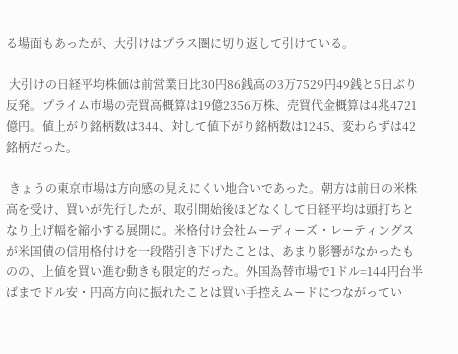る場面もあったが、大引けはプラス圏に切り返して引けている。

 大引けの日経平均株価は前営業日比30円86銭高の3万7529円49銭と5日ぶり反発。プライム市場の売買高概算は19億2356万株、売買代金概算は4兆4721億円。値上がり銘柄数は344、対して値下がり銘柄数は1245、変わらずは42銘柄だった。

 きょうの東京市場は方向感の見えにくい地合いであった。朝方は前日の米株高を受け、買いが先行したが、取引開始後ほどなくして日経平均は頭打ちとなり上げ幅を縮小する展開に。米格付け会社ムーディーズ・レーティングスが米国債の信用格付けを一段階引き下げたことは、あまり影響がなかったものの、上値を買い進む動きも限定的だった。外国為替市場で1ドル=144円台半ばまでドル安・円高方向に振れたことは買い手控えムードにつながってい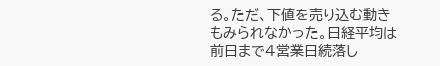る。ただ、下値を売り込む動きもみられなかった。日経平均は前日まで4営業日続落し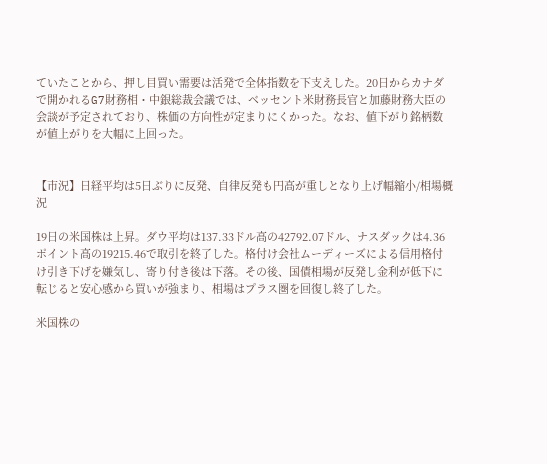ていたことから、押し目買い需要は活発で全体指数を下支えした。20日からカナダで開かれるG7財務相・中銀総裁会議では、ベッセント米財務長官と加藤財務大臣の会談が予定されており、株価の方向性が定まりにくかった。なお、値下がり銘柄数が値上がりを大幅に上回った。


【市況】日経平均は5日ぶりに反発、自律反発も円高が重しとなり上げ幅縮小/相場概況

19日の米国株は上昇。ダウ平均は137.33ドル高の42792.07ドル、ナスダックは4.36ポイント高の19215.46で取引を終了した。格付け会社ムーディーズによる信用格付け引き下げを嫌気し、寄り付き後は下落。その後、国債相場が反発し金利が低下に転じると安心感から買いが強まり、相場はプラス圏を回復し終了した。

米国株の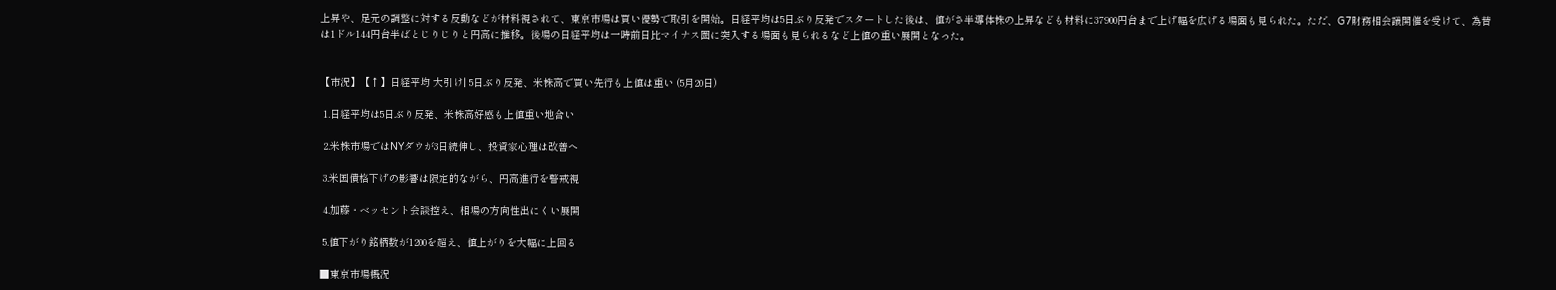上昇や、足元の調整に対する反動などが材料視されて、東京市場は買い優勢で取引を開始。日経平均は5日ぶり反発でスタートした後は、値がさ半導体株の上昇なども材料に37900円台まで上げ幅を広げる場面も見られた。ただ、G7財務相会議開催を受けて、為替は1ドル144円台半ばとじりじりと円高に推移。後場の日経平均は一時前日比マイナス圏に突入する場面も見られるなど上値の重い展開となった。


【市況】【↑】日経平均 大引け| 5日ぶり反発、米株高で買い先行も上値は重い (5月20日)

 1.日経平均は5日ぶり反発、米株高好感も上値重い地合い

 2.米株市場ではNYダウが3日続伸し、投資家心理は改善へ

 3.米国債格下げの影響は限定的ながら、円高進行を警戒視

 4.加藤・ベッセント会談控え、相場の方向性出にくい展開

 5.値下がり銘柄数が1200を超え、値上がりを大幅に上回る

■東京市場概況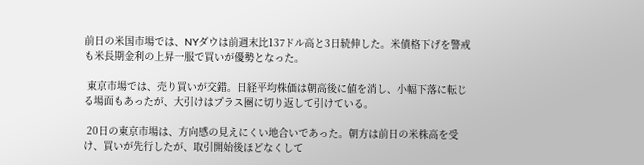前日の米国市場では、NYダウは前週末比137ドル高と3日続伸した。米債格下げを警戒も米長期金利の上昇一服で買いが優勢となった。

 東京市場では、売り買いが交錯。日経平均株価は朝高後に値を消し、小幅下落に転じる場面もあったが、大引けはプラス圏に切り返して引けている。

 20日の東京市場は、方向感の見えにくい地合いであった。朝方は前日の米株高を受け、買いが先行したが、取引開始後ほどなくして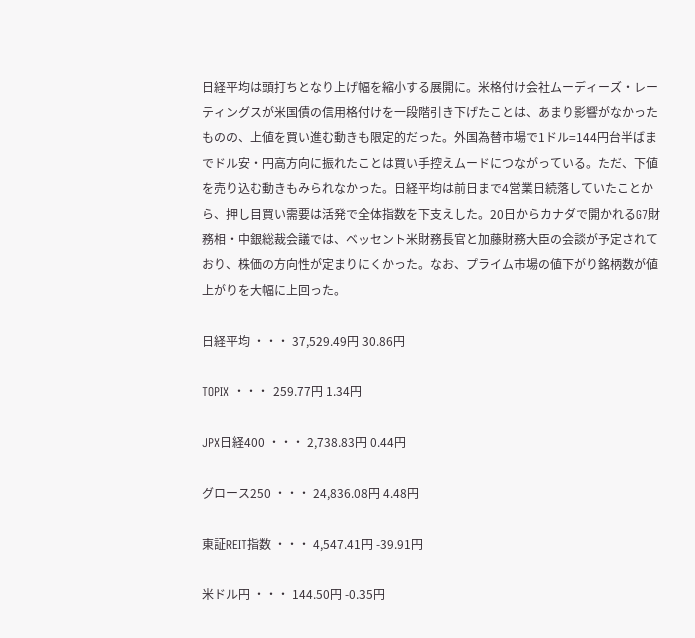日経平均は頭打ちとなり上げ幅を縮小する展開に。米格付け会社ムーディーズ・レーティングスが米国債の信用格付けを一段階引き下げたことは、あまり影響がなかったものの、上値を買い進む動きも限定的だった。外国為替市場で1ドル=144円台半ばまでドル安・円高方向に振れたことは買い手控えムードにつながっている。ただ、下値を売り込む動きもみられなかった。日経平均は前日まで4営業日続落していたことから、押し目買い需要は活発で全体指数を下支えした。20日からカナダで開かれるG7財務相・中銀総裁会議では、ベッセント米財務長官と加藤財務大臣の会談が予定されており、株価の方向性が定まりにくかった。なお、プライム市場の値下がり銘柄数が値上がりを大幅に上回った。

日経平均 ・・・ 37,529.49円 30.86円

TOPIX ・・・ 259.77円 1.34円

JPX日経400 ・・・ 2,738.83円 0.44円

グロース250 ・・・ 24,836.08円 4.48円

東証REIT指数 ・・・ 4,547.41円 -39.91円

米ドル円 ・・・ 144.50円 -0.35円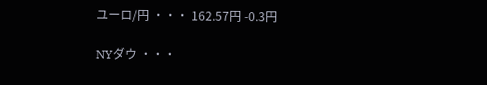ユーロ/円 ・・・ 162.57円 -0.3円

NYダウ ・・・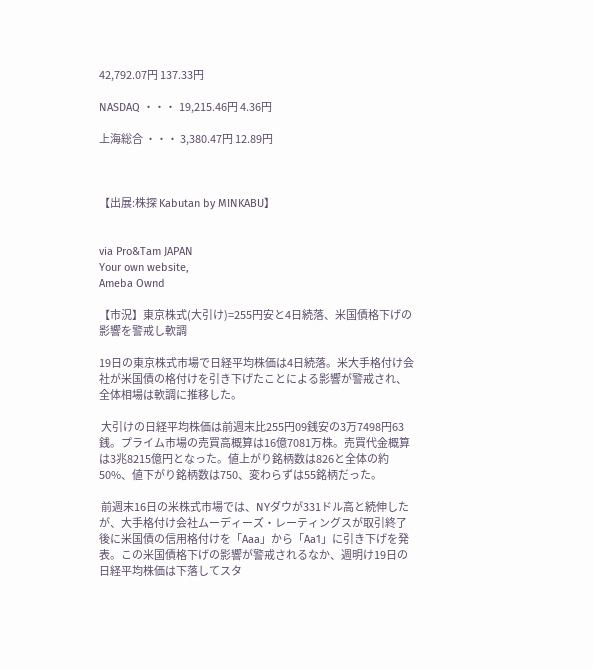42,792.07円 137.33円

NASDAQ ・・・ 19,215.46円 4.36円

上海総合 ・・・ 3,380.47円 12.89円



【出展:株探 Kabutan by MINKABU】


via Pro&Tam JAPAN
Your own website,
Ameba Ownd

【市況】東京株式(大引け)=255円安と4日続落、米国債格下げの影響を警戒し軟調

19日の東京株式市場で日経平均株価は4日続落。米大手格付け会社が米国債の格付けを引き下げたことによる影響が警戒され、全体相場は軟調に推移した。

 大引けの日経平均株価は前週末比255円09銭安の3万7498円63銭。プライム市場の売買高概算は16億7081万株。売買代金概算は3兆8215億円となった。値上がり銘柄数は826と全体の約50%、値下がり銘柄数は750、変わらずは55銘柄だった。

 前週末16日の米株式市場では、NYダウが331ドル高と続伸したが、大手格付け会社ムーディーズ・レーティングスが取引終了後に米国債の信用格付けを「Aaa」から「Aa1」に引き下げを発表。この米国債格下げの影響が警戒されるなか、週明け19日の日経平均株価は下落してスタ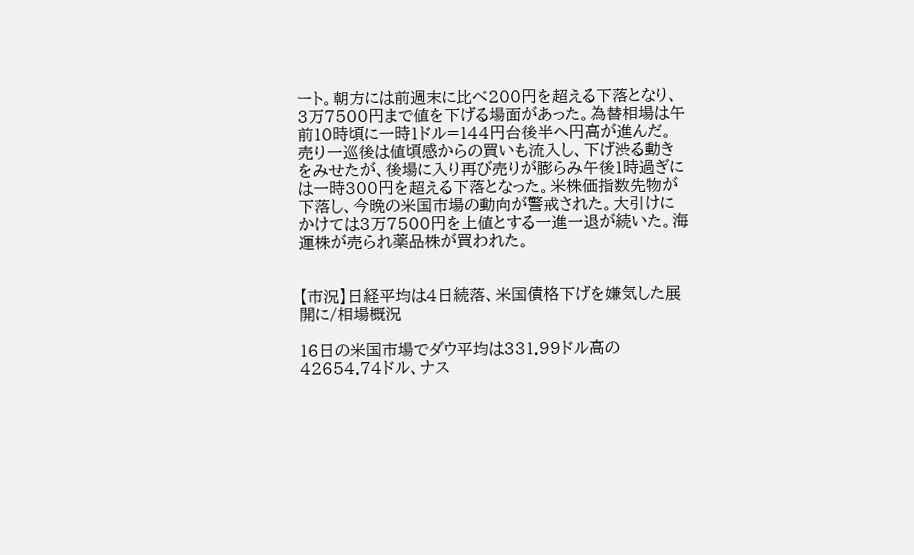ート。朝方には前週末に比べ200円を超える下落となり、3万7500円まで値を下げる場面があった。為替相場は午前10時頃に一時1ドル=144円台後半へ円高が進んだ。売り一巡後は値頃感からの買いも流入し、下げ渋る動きをみせたが、後場に入り再び売りが膨らみ午後1時過ぎには一時300円を超える下落となった。米株価指数先物が下落し、今晩の米国市場の動向が警戒された。大引けにかけては3万7500円を上値とする一進一退が続いた。海運株が売られ薬品株が買われた。


【市況】日経平均は4日続落、米国債格下げを嫌気した展開に/相場概況

16日の米国市場でダウ平均は331.99ドル高の42654.74ドル、ナス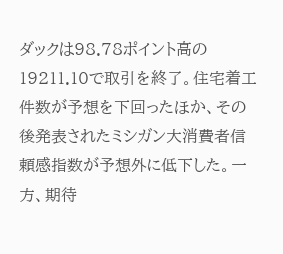ダックは98.78ポイント高の19211.10で取引を終了。住宅着工件数が予想を下回ったほか、その後発表されたミシガン大消費者信頼感指数が予想外に低下した。一方、期待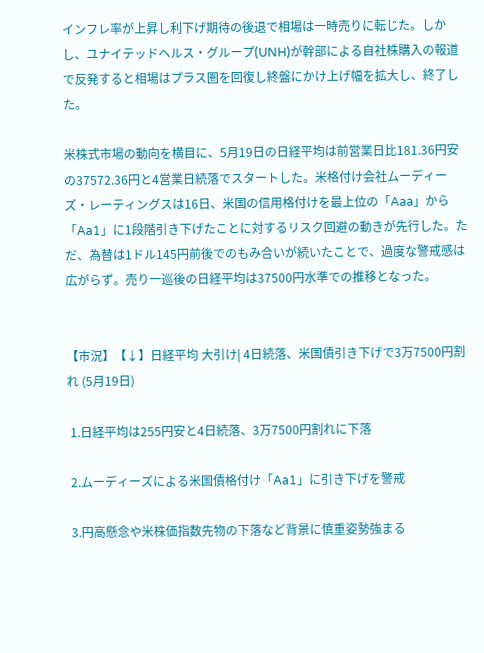インフレ率が上昇し利下げ期待の後退で相場は一時売りに転じた。しかし、ユナイテッドヘルス・グループ(UNH)が幹部による自社株購入の報道で反発すると相場はプラス圏を回復し終盤にかけ上げ幅を拡大し、終了した。

米株式市場の動向を横目に、5月19日の日経平均は前営業日比181.36円安の37572.36円と4営業日続落でスタートした。米格付け会社ムーディーズ・レーティングスは16日、米国の信用格付けを最上位の「Aaa」から「Aa1」に1段階引き下げたことに対するリスク回避の動きが先行した。ただ、為替は1ドル145円前後でのもみ合いが続いたことで、過度な警戒感は広がらず。売り一巡後の日経平均は37500円水準での推移となった。


【市況】【↓】日経平均 大引け| 4日続落、米国債引き下げで3万7500円割れ (5月19日)

 1.日経平均は255円安と4日続落、3万7500円割れに下落

 2.ムーディーズによる米国債格付け「Aa1」に引き下げを警戒

 3.円高懸念や米株価指数先物の下落など背景に慎重姿勢強まる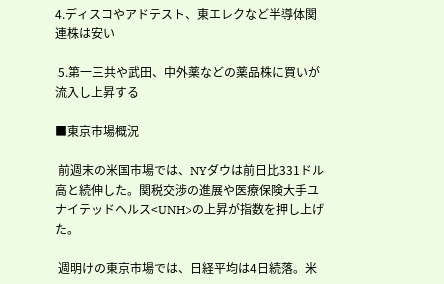4.ディスコやアドテスト、東エレクなど半導体関連株は安い

 5.第一三共や武田、中外薬などの薬品株に買いが流入し上昇する

■東京市場概況

 前週末の米国市場では、NYダウは前日比331ドル高と続伸した。関税交渉の進展や医療保険大手ユナイテッドヘルス<UNH>の上昇が指数を押し上げた。

 週明けの東京市場では、日経平均は4日続落。米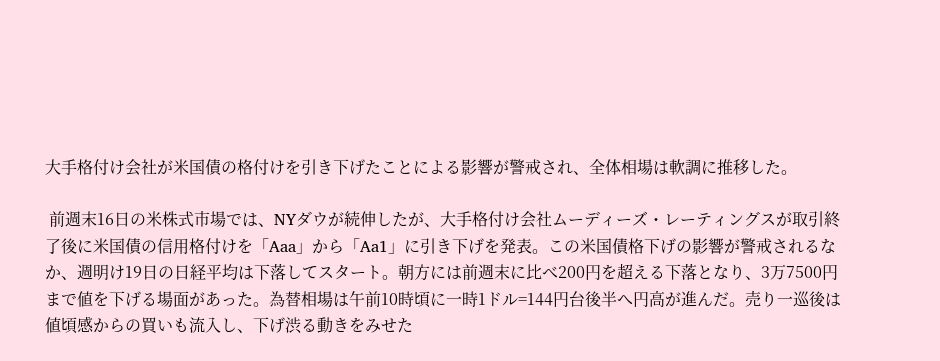大手格付け会社が米国債の格付けを引き下げたことによる影響が警戒され、全体相場は軟調に推移した。

 前週末16日の米株式市場では、NYダウが続伸したが、大手格付け会社ムーディーズ・レーティングスが取引終了後に米国債の信用格付けを「Aaa」から「Aa1」に引き下げを発表。この米国債格下げの影響が警戒されるなか、週明け19日の日経平均は下落してスタート。朝方には前週末に比べ200円を超える下落となり、3万7500円まで値を下げる場面があった。為替相場は午前10時頃に一時1ドル=144円台後半へ円高が進んだ。売り一巡後は値頃感からの買いも流入し、下げ渋る動きをみせた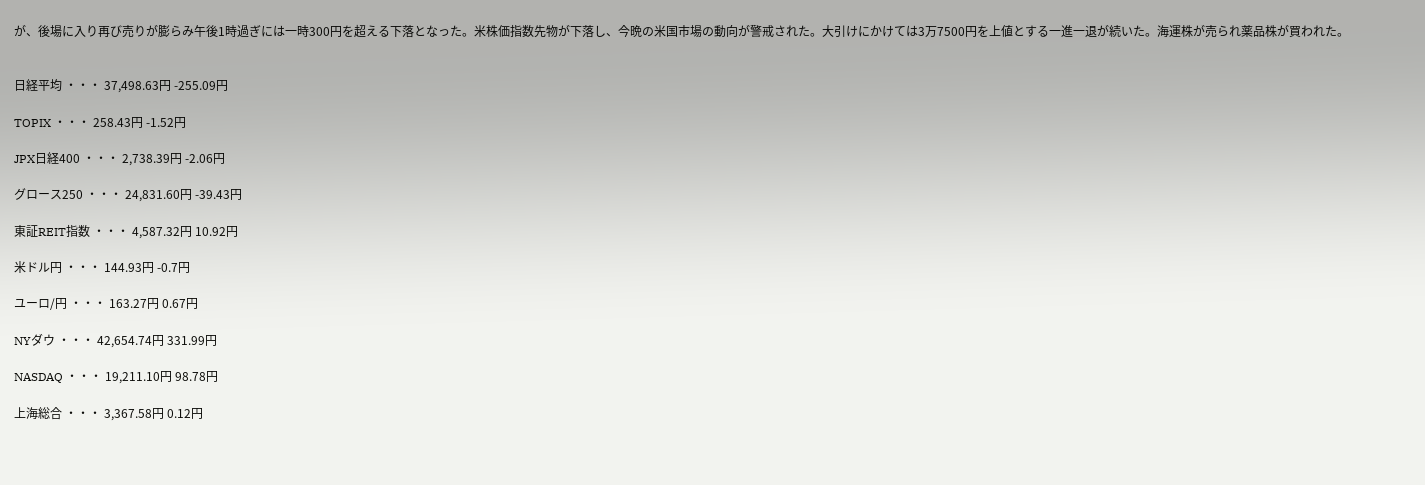が、後場に入り再び売りが膨らみ午後1時過ぎには一時300円を超える下落となった。米株価指数先物が下落し、今晩の米国市場の動向が警戒された。大引けにかけては3万7500円を上値とする一進一退が続いた。海運株が売られ薬品株が買われた。


日経平均 ・・・ 37,498.63円 -255.09円

TOPIX ・・・ 258.43円 -1.52円

JPX日経400 ・・・ 2,738.39円 -2.06円

グロース250 ・・・ 24,831.60円 -39.43円

東証REIT指数 ・・・ 4,587.32円 10.92円

米ドル円 ・・・ 144.93円 -0.7円

ユーロ/円 ・・・ 163.27円 0.67円

NYダウ ・・・ 42,654.74円 331.99円

NASDAQ ・・・ 19,211.10円 98.78円

上海総合 ・・・ 3,367.58円 0.12円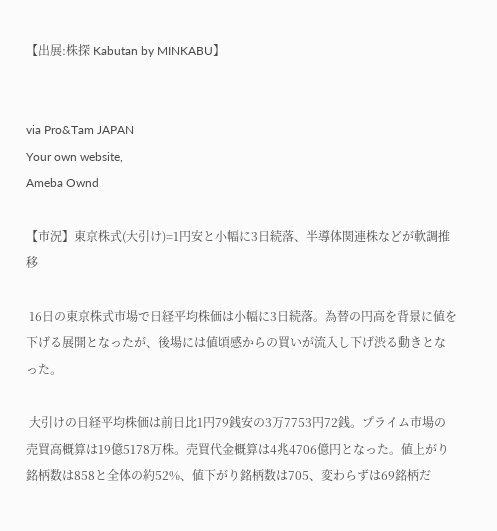【出展:株探 Kabutan by MINKABU】


via Pro&Tam JAPAN
Your own website,
Ameba Ownd

【市況】東京株式(大引け)=1円安と小幅に3日続落、半導体関連株などが軟調推移

 16日の東京株式市場で日経平均株価は小幅に3日続落。為替の円高を背景に値を下げる展開となったが、後場には値頃感からの買いが流入し下げ渋る動きとなった。

 大引けの日経平均株価は前日比1円79銭安の3万7753円72銭。プライム市場の売買高概算は19億5178万株。売買代金概算は4兆4706億円となった。値上がり銘柄数は858と全体の約52%、値下がり銘柄数は705、変わらずは69銘柄だ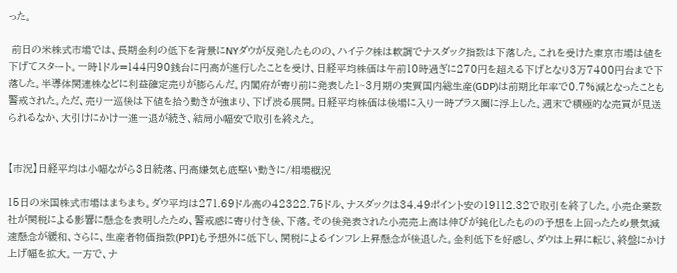った。

 前日の米株式市場では、長期金利の低下を背景にNYダウが反発したものの、ハイテク株は軟調でナスダック指数は下落した。これを受けた東京市場は値を下げてスタート。一時1ドル=144円90銭台に円高が進行したことを受け、日経平均株価は午前10時過ぎに270円を超える下げとなり3万7400円台まで下落した。半導体関連株などに利益確定売りが膨らんだ。内閣府が寄り前に発表した1~3月期の実質国内総生産(GDP)は前期比年率で0.7%減となったことも警戒された。ただ、売り一巡後は下値を拾う動きが強まり、下げ渋る展開。日経平均株価は後場に入り一時プラス圏に浮上した。週末で積極的な売買が見送られるなか、大引けにかけ一進一退が続き、結局小幅安で取引を終えた。


【市況】日経平均は小幅ながら3日続落、円高嫌気も底堅い動きに/相場概況

15日の米国株式市場はまちまち。ダウ平均は271.69ドル高の42322.75ドル、ナスダックは34.49ポイント安の19112.32で取引を終了した。小売企業数社が関税による影響に懸念を表明したため、警戒感に寄り付き後、下落。その後発表された小売売上高は伸びが鈍化したものの予想を上回ったため景気減速懸念が緩和、さらに、生産者物価指数(PPI)も予想外に低下し、関税によるインフレ上昇懸念が後退した。金利低下を好感し、ダウは上昇に転じ、終盤にかけ上げ幅を拡大。一方で、ナ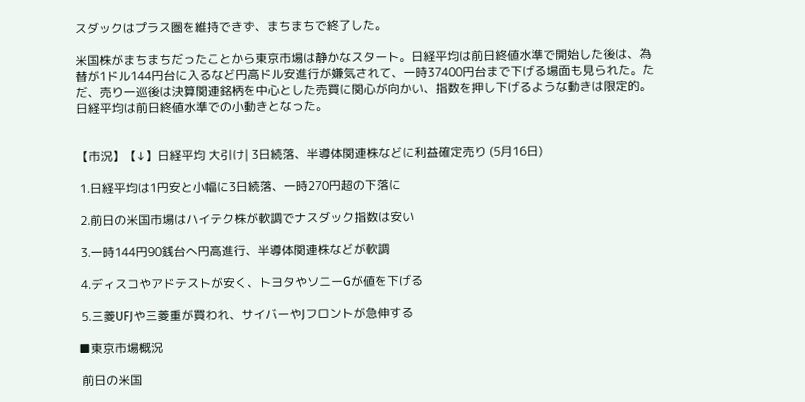スダックはプラス圏を維持できず、まちまちで終了した。

米国株がまちまちだったことから東京市場は静かなスタート。日経平均は前日終値水準で開始した後は、為替が1ドル144円台に入るなど円高ドル安進行が嫌気されて、一時37400円台まで下げる場面も見られた。ただ、売り一巡後は決算関連銘柄を中心とした売買に関心が向かい、指数を押し下げるような動きは限定的。日経平均は前日終値水準での小動きとなった。


【市況】【↓】日経平均 大引け| 3日続落、半導体関連株などに利益確定売り (5月16日)

 1.日経平均は1円安と小幅に3日続落、一時270円超の下落に

 2.前日の米国市場はハイテク株が軟調でナスダック指数は安い

 3.一時144円90銭台へ円高進行、半導体関連株などが軟調

 4.ディスコやアドテストが安く、トヨタやソニーGが値を下げる

 5.三菱UFJや三菱重が買われ、サイバーやJフロントが急伸する

■東京市場概況

 前日の米国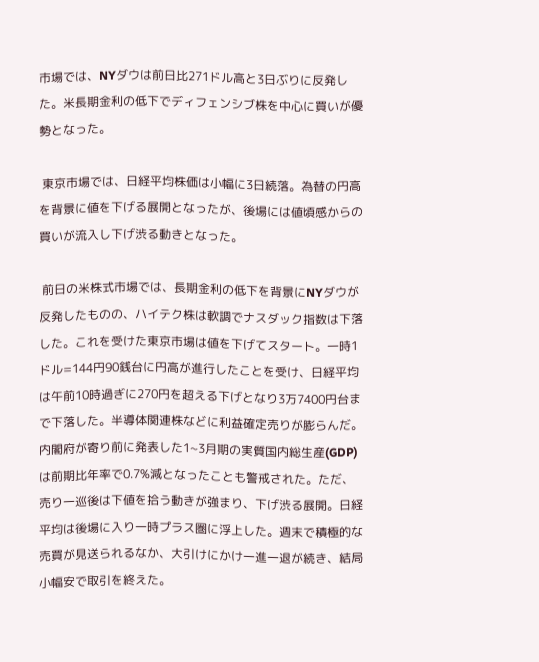市場では、NYダウは前日比271ドル高と3日ぶりに反発した。米長期金利の低下でディフェンシブ株を中心に買いが優勢となった。

 東京市場では、日経平均株価は小幅に3日続落。為替の円高を背景に値を下げる展開となったが、後場には値頃感からの買いが流入し下げ渋る動きとなった。

 前日の米株式市場では、長期金利の低下を背景にNYダウが反発したものの、ハイテク株は軟調でナスダック指数は下落した。これを受けた東京市場は値を下げてスタート。一時1ドル=144円90銭台に円高が進行したことを受け、日経平均は午前10時過ぎに270円を超える下げとなり3万7400円台まで下落した。半導体関連株などに利益確定売りが膨らんだ。内閣府が寄り前に発表した1~3月期の実質国内総生産(GDP)は前期比年率で0.7%減となったことも警戒された。ただ、売り一巡後は下値を拾う動きが強まり、下げ渋る展開。日経平均は後場に入り一時プラス圏に浮上した。週末で積極的な売買が見送られるなか、大引けにかけ一進一退が続き、結局小幅安で取引を終えた。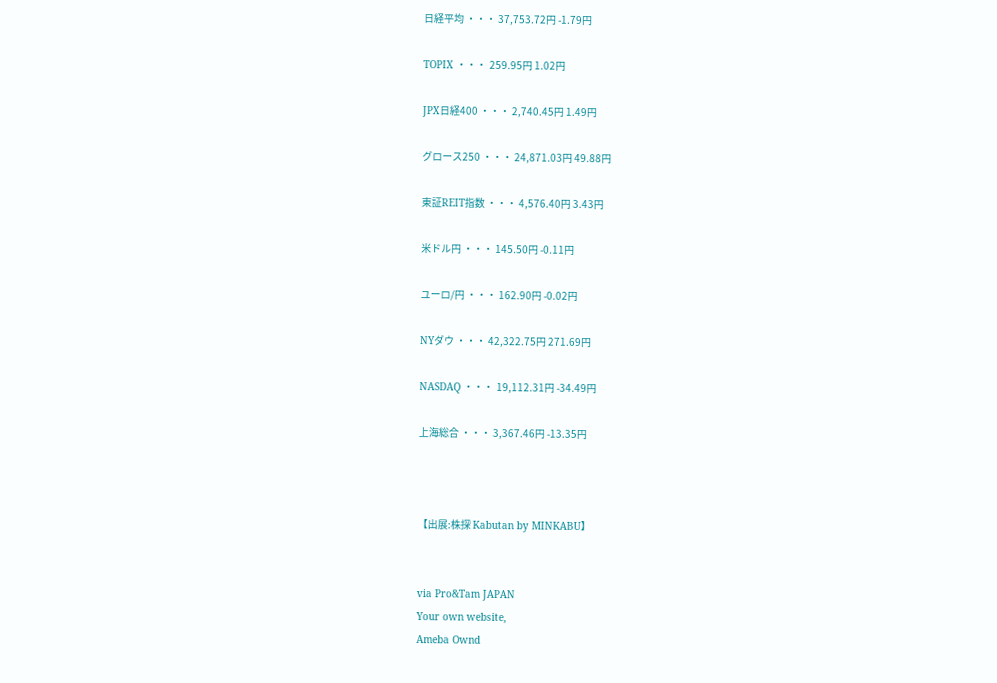日経平均 ・・・ 37,753.72円 -1.79円

TOPIX ・・・ 259.95円 1.02円

JPX日経400 ・・・ 2,740.45円 1.49円

グロース250 ・・・ 24,871.03円 49.88円

東証REIT指数 ・・・ 4,576.40円 3.43円

米ドル円 ・・・ 145.50円 -0.11円

ユーロ/円 ・・・ 162.90円 -0.02円

NYダウ ・・・ 42,322.75円 271.69円

NASDAQ ・・・ 19,112.31円 -34.49円

上海総合 ・・・ 3,367.46円 -13.35円



【出展:株探 Kabutan by MINKABU】


via Pro&Tam JAPAN
Your own website,
Ameba Ownd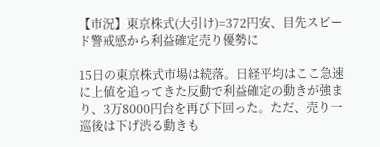【市況】東京株式(大引け)=372円安、目先スピード警戒感から利益確定売り優勢に

15日の東京株式市場は続落。日経平均はここ急速に上値を追ってきた反動で利益確定の動きが強まり、3万8000円台を再び下回った。ただ、売り一巡後は下げ渋る動きも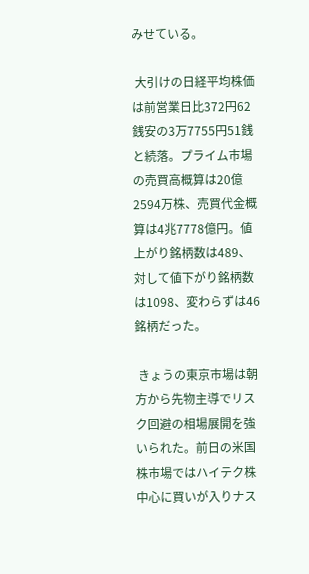みせている。

 大引けの日経平均株価は前営業日比372円62銭安の3万7755円51銭と続落。プライム市場の売買高概算は20億2594万株、売買代金概算は4兆7778億円。値上がり銘柄数は489、対して値下がり銘柄数は1098、変わらずは46銘柄だった。

 きょうの東京市場は朝方から先物主導でリスク回避の相場展開を強いられた。前日の米国株市場ではハイテク株中心に買いが入りナス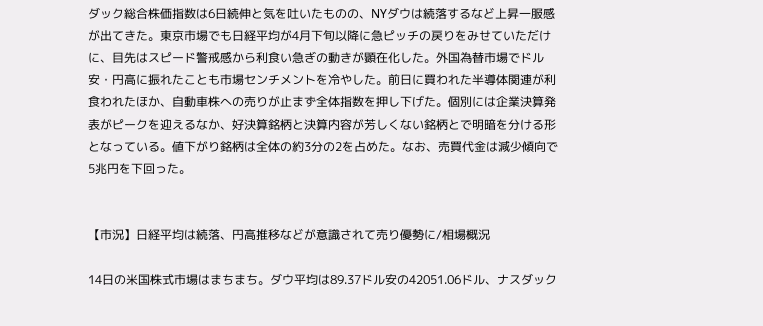ダック総合株価指数は6日続伸と気を吐いたものの、NYダウは続落するなど上昇一服感が出てきた。東京市場でも日経平均が4月下旬以降に急ピッチの戻りをみせていただけに、目先はスピード警戒感から利食い急ぎの動きが顕在化した。外国為替市場でドル安・円高に振れたことも市場センチメントを冷やした。前日に買われた半導体関連が利食われたほか、自動車株への売りが止まず全体指数を押し下げた。個別には企業決算発表がピークを迎えるなか、好決算銘柄と決算内容が芳しくない銘柄とで明暗を分ける形となっている。値下がり銘柄は全体の約3分の2を占めた。なお、売買代金は減少傾向で5兆円を下回った。


【市況】日経平均は続落、円高推移などが意識されて売り優勢に/相場概況

14日の米国株式市場はまちまち。ダウ平均は89.37ドル安の42051.06ドル、ナスダック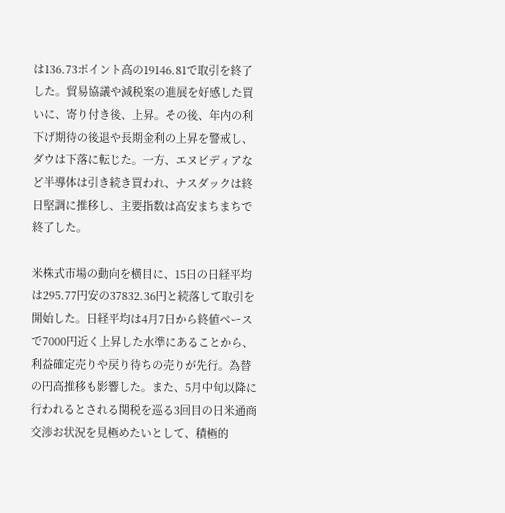は136.73ポイント高の19146.81で取引を終了した。貿易協議や減税案の進展を好感した買いに、寄り付き後、上昇。その後、年内の利下げ期待の後退や長期金利の上昇を警戒し、ダウは下落に転じた。一方、エヌビディアなど半導体は引き続き買われ、ナスダックは終日堅調に推移し、主要指数は高安まちまちで終了した。

米株式市場の動向を横目に、15日の日経平均は295.77円安の37832.36円と続落して取引を開始した。日経平均は4月7日から終値ベースで7000円近く上昇した水準にあることから、利益確定売りや戻り待ちの売りが先行。為替の円高推移も影響した。また、5月中旬以降に行われるとされる関税を巡る3回目の日米通商交渉お状況を見極めたいとして、積極的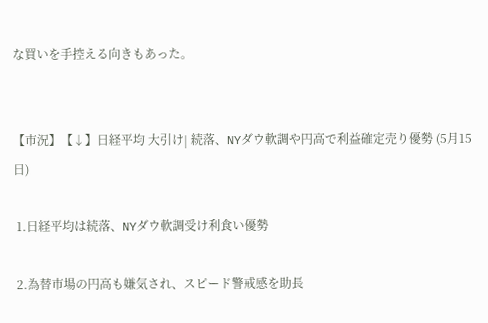な買いを手控える向きもあった。


【市況】【↓】日経平均 大引け| 続落、NYダウ軟調や円高で利益確定売り優勢 (5月15日)

 1.日経平均は続落、NYダウ軟調受け利食い優勢

 2.為替市場の円高も嫌気され、スピード警戒感を助長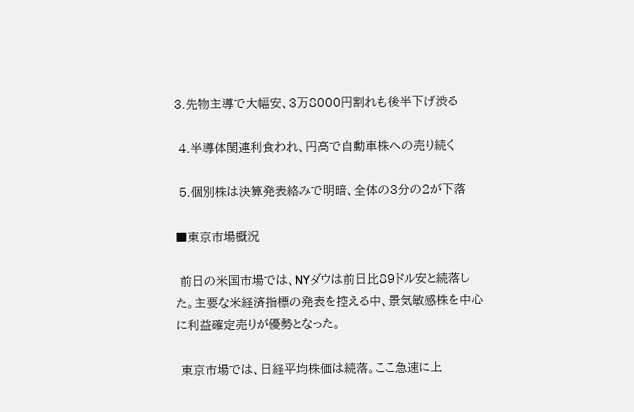3.先物主導で大幅安、3万8000円割れも後半下げ渋る

 4.半導体関連利食われ、円高で自動車株への売り続く

 5.個別株は決算発表絡みで明暗、全体の3分の2が下落

■東京市場概況

 前日の米国市場では、NYダウは前日比89ドル安と続落した。主要な米経済指標の発表を控える中、景気敏感株を中心に利益確定売りが優勢となった。

 東京市場では、日経平均株価は続落。ここ急速に上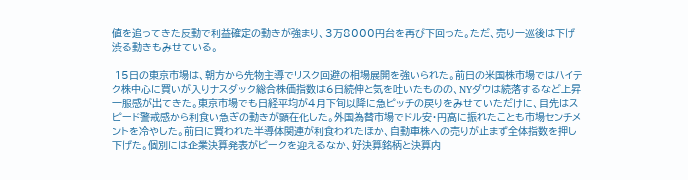値を追ってきた反動で利益確定の動きが強まり、3万8000円台を再び下回った。ただ、売り一巡後は下げ渋る動きもみせている。

 15日の東京市場は、朝方から先物主導でリスク回避の相場展開を強いられた。前日の米国株市場ではハイテク株中心に買いが入りナスダック総合株価指数は6日続伸と気を吐いたものの、NYダウは続落するなど上昇一服感が出てきた。東京市場でも日経平均が4月下旬以降に急ピッチの戻りをみせていただけに、目先はスピード警戒感から利食い急ぎの動きが顕在化した。外国為替市場でドル安・円高に振れたことも市場センチメントを冷やした。前日に買われた半導体関連が利食われたほか、自動車株への売りが止まず全体指数を押し下げた。個別には企業決算発表がピークを迎えるなか、好決算銘柄と決算内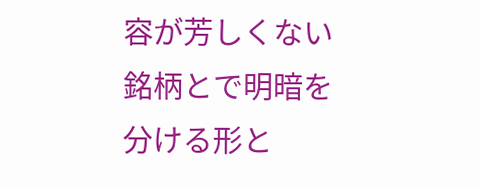容が芳しくない銘柄とで明暗を分ける形と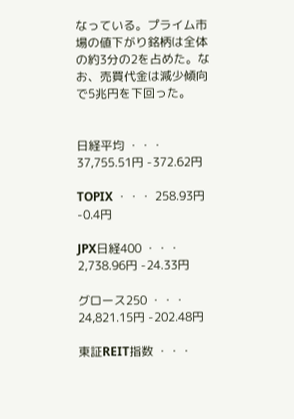なっている。プライム市場の値下がり銘柄は全体の約3分の2を占めた。なお、売買代金は減少傾向で5兆円を下回った。


日経平均 ・・・ 37,755.51円 -372.62円

TOPIX ・・・ 258.93円 -0.4円

JPX日経400 ・・・ 2,738.96円 -24.33円

グロース250 ・・・ 24,821.15円 -202.48円

東証REIT指数 ・・・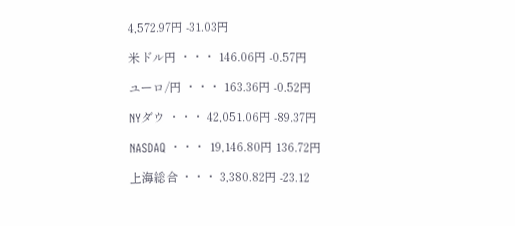4,572.97円 -31.03円

米ドル円 ・・・ 146.06円 -0.57円

ユーロ/円 ・・・ 163.36円 -0.52円

NYダウ ・・・ 42,051.06円 -89.37円

NASDAQ ・・・ 19,146.80円 136.72円

上海総合 ・・・ 3,380.82円 -23.12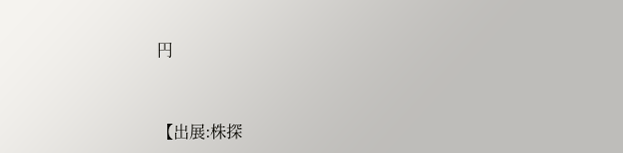円



【出展:株探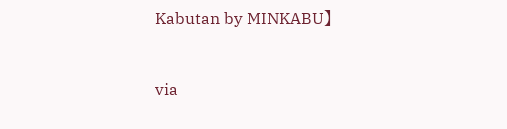Kabutan by MINKABU】


via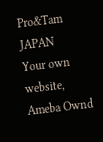Pro&Tam JAPAN
Your own website,
Ameba Ownd